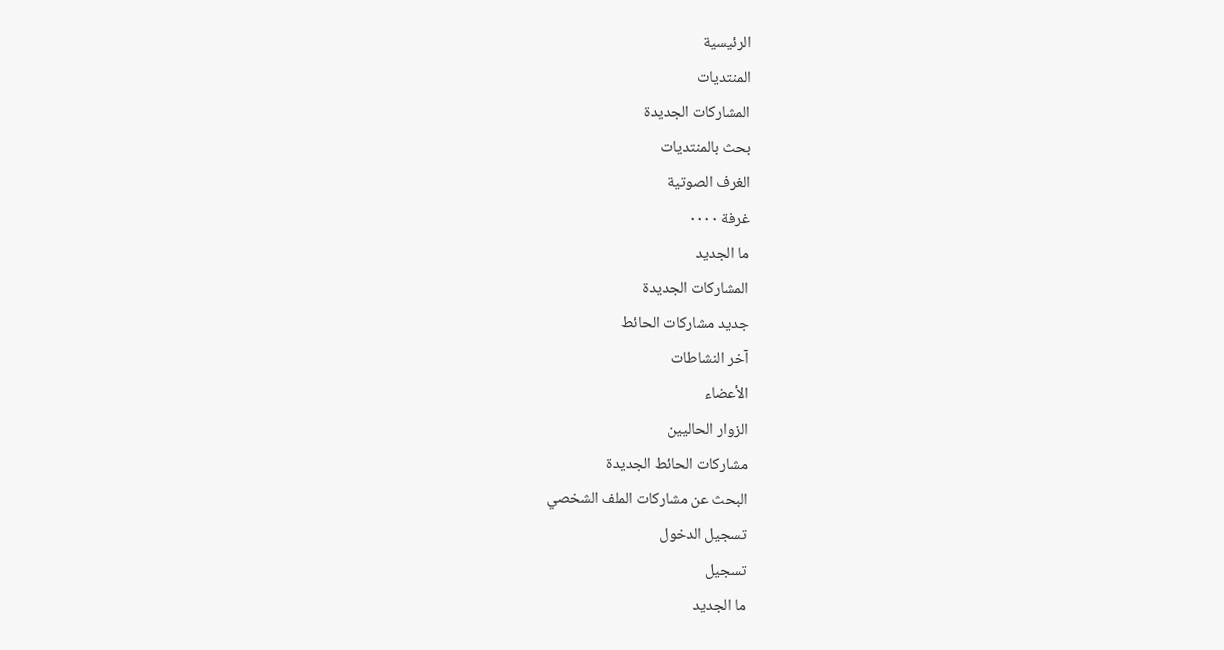الرئيسية
المنتديات
المشاركات الجديدة
بحث بالمنتديات
الغرف الصوتية
غرفة ٠٠٠٠
ما الجديد
المشاركات الجديدة
جديد مشاركات الحائط
آخر النشاطات
الأعضاء
الزوار الحاليين
مشاركات الحائط الجديدة
البحث عن مشاركات الملف الشخصي
تسجيل الدخول
تسجيل
ما الجديد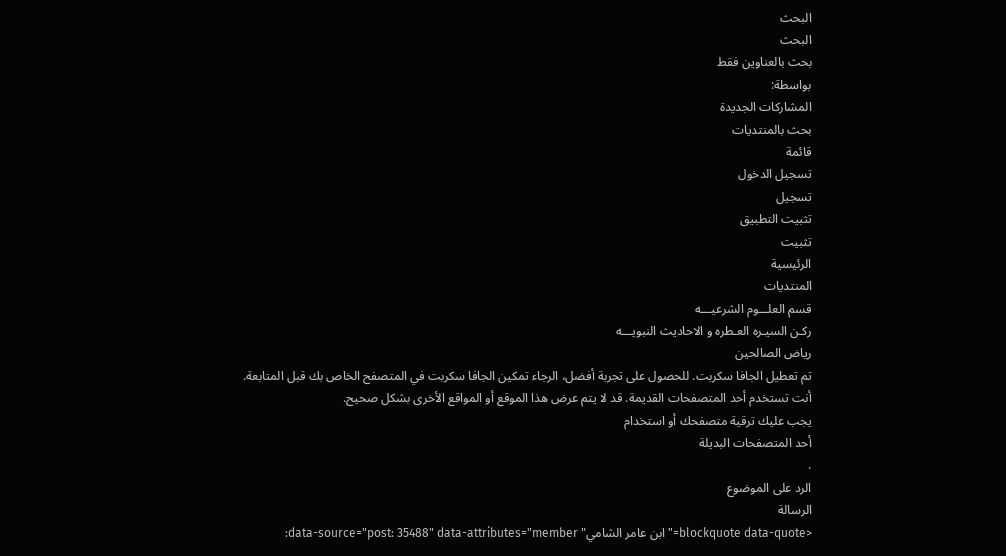البحث
البحث
بحث بالعناوين فقط
بواسطة:
المشاركات الجديدة
بحث بالمنتديات
قائمة
تسجيل الدخول
تسجيل
تثبيت التطبيق
تثبيت
الرئيسية
المنتديات
قسم العلـــوم الشرعيـــه
ركـن السيـره العـطره و الاحاديث النبويـــه
رياض الصالحين
تم تعطيل الجافا سكربت. للحصول على تجربة أفضل، الرجاء تمكين الجافا سكربت في المتصفح الخاص بك قبل المتابعة.
أنت تستخدم أحد المتصفحات القديمة. قد لا يتم عرض هذا الموقع أو المواقع الأخرى بشكل صحيح.
يجب عليك ترقية متصفحك أو استخدام
أحد المتصفحات البديلة
.
الرد على الموضوع
الرسالة
<blockquote data-quote="ابن عامر الشامي" data-source="post: 35488" data-attributes="member: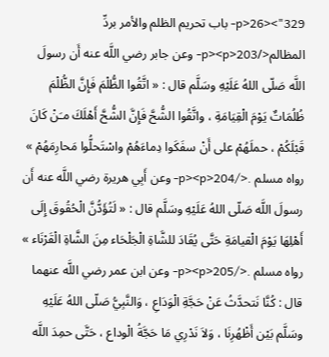329"><p>26- باب تحريم الظلم والأمر بردِّ المظالم</p><p>203- وعن جابر رضي اللَّه عنه أَن رسولَ اللَّه صَلّى اللهُ عَلَيْهِ وسَلَّم قال : « اتَّقُوا الظُّلْمَ فَإِنَّ الظُّلْمَ ظُلُمَاتٌ يَوْمَ الْقِيَامَةِ ، واتَّقُوا الشُّحَّ فَإِنَّ الشُّحَّ أَهْلَكَ مـَنْ كَانَ قَبْلَكُمْ ، حملَهُمْ على أَنْ سفَكَوا دِماءَهُمْ واسْتَحلُّوا مَحارِمَهُمْ » رواه مسلم .</p><p>204- وعن أَبِي هريرة رضي اللَّه عنه أَن رسولَ اللَّه صَلّى اللهُ عَلَيْهِ وسَلَّم قال : « لَتُؤَدُّنَّ الْحُقُوقَ إِلَى أَهْلِهَا يَوْمَ الْقيامَةِ حَتَّى يُقَادَ للشَّاةِ الْجَلْحَاء مِنَ الشَّاةِ الْقَرْنَاء » رواه مسلم .</p><p>205- وعن ابن عمر رضي اللَّه عنهما قال : كُنَّا نَتحدَّثُ عَنْ حَجَّةِ الْوَدَاعِ ، وَالنَّبِيُّ صَلّى اللهُ عَلَيْهِ وسَلَّم بَيْن أَظْهُرِنَا ، وَلاَ نَدْرِي مَا حَجَّةُ الْوداع ، حَتَّى حمِدَ اللَّه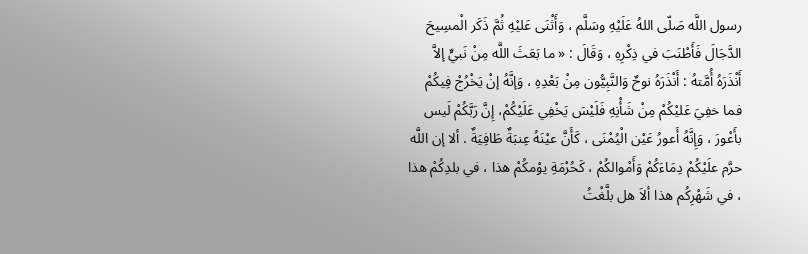رسول اللَّه صَلّى اللهُ عَلَيْهِ وسَلَّم ، وَأَثْنَى عَليْهِ ثُمَّ ذَكَر الْمسِيحَ الدَّجَالَ فَأَطْنَبَ في ذِكْرِهِ ، وَقَالَ : « ما بَعَثَ اللَّه مِنْ نَبيٍّ إلاَّ أَنْذَرَهُ أُمَّتهُ : أَنْذَرَهُ نوحٌ وَالنَّبِيُّون مِنْ بَعْدِهِ ، وَإنَّهُ إنْ يَخْرُجْ فِيكُمْ فما خفِيَ عَليْكُمْ مِنْ شَأْنِهِ فَلَيْسَ يَخْفِي عَلَيْكُمْ، إِنَّ رَبَّكُمْ لَيس بأَعْورَ ، وَإِنَّهُ أَعورُ عَيْن الْيُمْنَى ، كَأَنَّ عيْنَهُ عِنبَةٌ طَافِيَةٌ . ألا إن اللَّه حرَّم علَيْكُمْ دِمَاءَكُمْ وَأَمْوالكُمْ ، كَحُرْمَةِ يوْمكُمْ هذا ، في بلدِكُمْ هذا ، في شَهْرِكُم هذا ألاَ هل بلَّغْتُ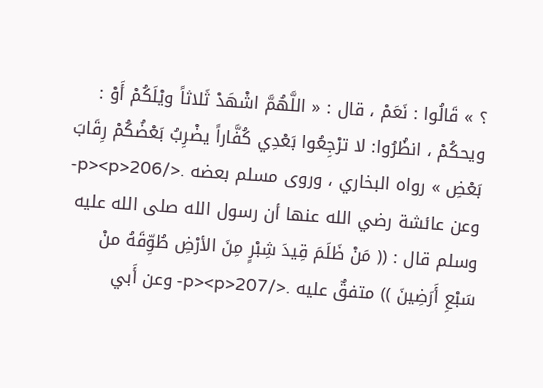؟ » قَالُوا : نَعَمْ ، قال : « اللَّهُمَّ اشْهَدْ ثَلاثاً ويْلَكُمْ أَوْ : ويحكُمْ ، انظُرُوا: لا ترْجِعُوا بَعْدِي كُفَّاراً يضْرِبُ بَعْضُكُمْ رِقَابَ بَعْضِ » رواه البخاري ، وروى مسلم بعضه .</p><p>206- وعن عائشة رضي الله عنها أن رسول الله صلى الله عليه وسلم قال : (( مَنْ ظَلَمَ قِيدَ شِبْرٍ مِنَ الأرْضِ طُوِّقَهُ منْ سَبْعِ أَرَضِينَ )) متفقٌ عليه .</p><p>207- وعن أَبي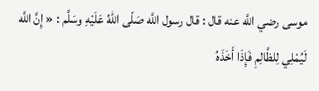موسى رضي اللَّه عنه قال : قال رسول اللَّه صَلّى اللهُ عَلَيْهِ وسَلَّم : « إِنَّ اللَّه لَيُمْلِي لِلظَّالِمِ فَإِذَا أَخَذَهُ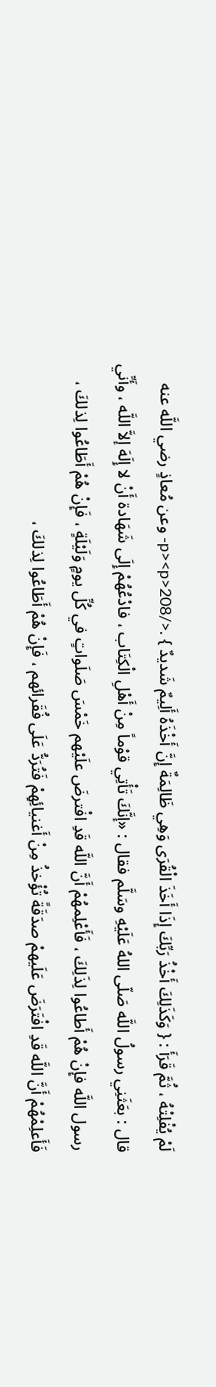لَمْ يُفْلِتْهُ ، ثُمَّ قَرَأَ : { وَكَذَلِكَ أَخْذُ رَبِّكَ إِذَا أَخَذَ الْقُرَى وَهِي ظَالِمَةٌ إِنَّ أَخْذَهُ أَلِيمٌ شَديدٌ } .</p><p>208- وعن مُعاذٍ رضي اللَّه عنه قال : بعَثَنِي رسولُ اللَّه صَلّى اللهُ عَلَيْهِ وسَلَّم فقال : «إنَّكَ تَأْتِي قوْماً مِنْ أَهْلِ الْكِتَاب ، فادْعُهُمْ إِلَى شَهَادة أَنْ لا إِلَهَ إلاَّ اللَّه ، وأَنِّي رسول اللَّه فإِنْ هُمْ أَطاعُوا لِذَلِكَ ، فَأَعْلِمهُمْ أَنَّ اللَّه قَدِ افْترضَ علَيْهم خَمْسَ صَلَواتٍ في كُلِّ يومٍ وَلَيْلَةٍ ، فَإِنْ هُمْ أَطَاعُوا لِذلكَ ، فَأَعلِمْهُمْ أَنَّ اللَّه قَدِ افْتَرَضَ عَلَيهمْ صدَقَةً تُؤْخذُ مِنْ أَغنيائِهِمْ فَتُرَدُّ عَلَى فُقَرائهم ، فَإِنْ هُمْ أَطَاعُوا لِذلكَ ،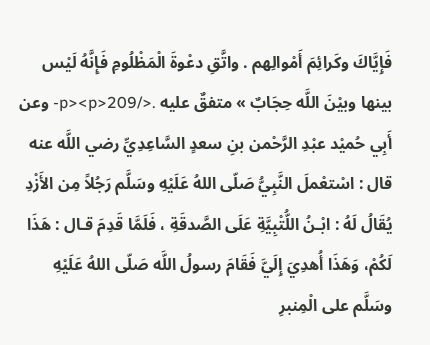فَإِيَّاكَ وكَرائِمَ أَمْوالِهم . واتَّقِ دعْوةَ الْمَظْلُومِ فَإِنَّهُ لَيْس بينها وبيْنَ اللَّه حِجَابٌ » متفقٌ عليه .</p><p>209- وعن أَبِي حُميْد عبْدِ الرَّحْمن بنِ سعدٍ السَّاعِدِيِّ رضي اللَّه عنه قال : اسْتعْملَ النَّبِيُّ صَلّى اللهُ عَلَيْهِ وسَلَّم رَجُلاً مِن الأَزْدِ يُقَالُ لَهُ : ابْـنُ اللُّتْبِيَّةِ عَلَى الصَّدقَةِ ، فَلَمَّا قَدِمَ قـال : هَذَا لَكُمْ، وَهَذَا أُهدِيَ إِلَيَّ فَقَامَ رسولُ اللَّه صَلّى اللهُ عَلَيْهِ وسَلَّم على الْمِنبرِ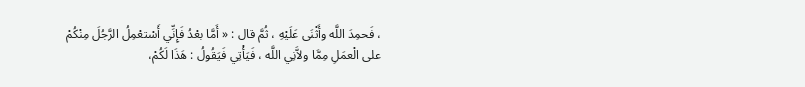، فَحمِدَ اللَّه وأَثْنَى عَلَيْهِ ، ثُمَّ قال : « أَمَّا بعْدُ فَإِنِّي أَسْتعْمِلُ الرَّجُلَ مِنْكُمْ على الْعمَلِ مِمَّا ولاَّنِي اللَّه ، فَيَأْتِي فَيَقُولُ : هَذَا لَكُمْ،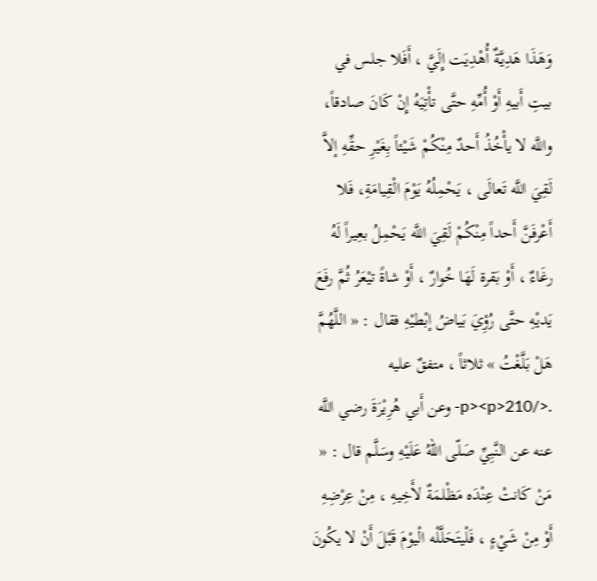وَهَذَا هَدِيَّةٌ أُهْدِيَت إِلَيَّ ، أَفَلا جلس في بيتِ أَبيهِ أَوْ أُمِّهِ حتَّى تأْتِيَهُ إِنْ كَانَ صادقاً، واللَّه لا يأْخُذُ أَحدٌ مِنْكُمْ شَيْئاً بِغَيْرِ حقِّهِ إلاَّ لَقِيَ اللَّه تَعالَى ، يَحْمِلُهُ يَوْمَ الْقِيامَةِ، فَلا أَعْرفَنَّ أَحداً مِنْكُمْ لَقِيَ اللَّه يَحْمِلُ بعِيراً لَهُ رغَاءٌ ، أَوْ بَقرة لَهَا خُوارٌ ، أَوْ شاةً تيْعَرُ ثُمَّ رفَعَ يَديْهِ حتَّى رُؤِيَ بَياضُ إبْطيْهِ فقال : « اللَّهُمَّ هَلْ بَلَّغْتُ » ثلاثاً ، متفقٌ عليه .</p><p>210- وعن أَبي هُرِيْرَةَ رضي اللَّه عنه عن النَّبِيِّ صَلّى اللهُ عَلَيْهِ وسَلَّم قال : « مَنْ كَانتْ عِنْدَه مَظْلمَةٌ لأَخِيهِ ، مِنْ عِرْضِهِ أَوْ مِنْ شَيْءٍ ، فَلْيتَحَلَّلْه الْيوْمَ قَبْلَ أَنْ لا يكُونَ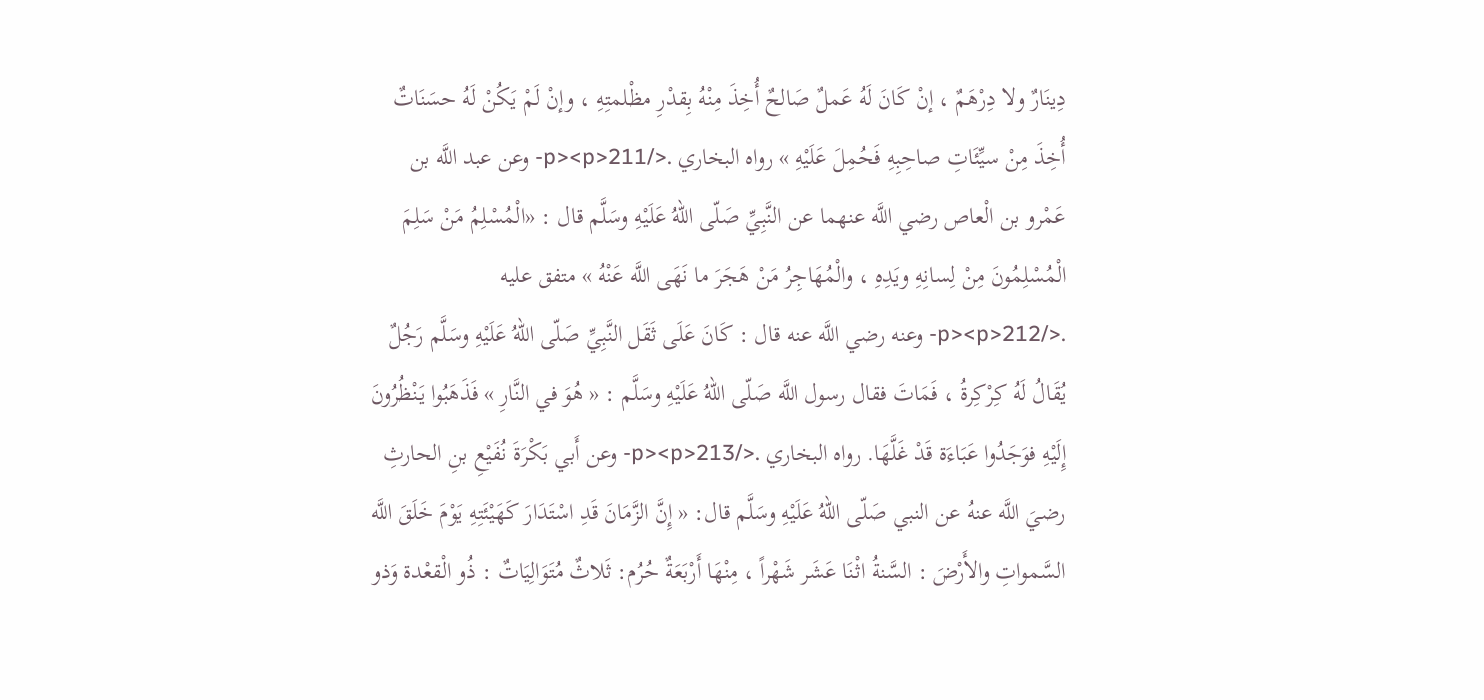دِينَارٌ ولا دِرْهَمٌ ، إنْ كَانَ لَهُ عَملٌ صَالحٌ أُخِذَ مِنْهُ بِقدْرِ مظْلمتِهِ ، وإنْ لَمْ يَكُنْ لَهُ حسَنَاتٌ أُخِذَ مِنْ سيِّئَاتِ صاحِبِهِ فَحُمِلَ عَلَيْهِ » رواه البخاري .</p><p>211- وعن عبد اللَّه بن عَمْرو بن الْعاص رضي اللَّه عنهما عن النَّبِيِّ صَلّى اللهُ عَلَيْهِ وسَلَّم قال : «الْمُسْلِمُ مَنْ سَلِمَ الْمُسْلِمُونَ مِنْ لِسانِهِ ويَدِهِ ، والْمُهَاجِرُ مَنْ هَجَرَ ما نَهَى اللَّه عَنْهُ » متفق عليه .</p><p>212- وعنه رضي اللَّه عنه قال : كَانَ عَلَى ثَقَل النَّبِيِّ صَلّى اللهُ عَلَيْهِ وسَلَّم رَجُلٌ يُقَالُ لَهُ كِرْكِرةُ ، فَمَاتَ فقال رسول اللَّه صَلّى اللهُ عَلَيْهِ وسَلَّم : « هُوَ في النَّارِ » فَذَهَبُوا يَنْظُرُونَ إِلَيْهِ فوَجَدُوا عَبَاءَة قَدْ غَلَّهَا. رواه البخاري .</p><p>213- وعن أَبي بَكْرَةَ نُفَيْعِ بنِ الحارثِ رضيَ اللَّه عنهُ عن النبي صَلّى اللهُ عَلَيْهِ وسَلَّم قال: « إِنَّ الزَّمَانَ قَدِ اسْتَدَارَ كَهَيْئَتِهِ يَوْمَ خَلَقَ اللَّه السَّمواتِ والأَرْضَ : السَّنةُ اثْنَا عَشَر شَهْراً ، مِنْهَا أَرْبَعَةٌ حُرُم: ثَلاثٌ مُتَوَالِيَاتٌ : ذُو الْقعْدة وَذو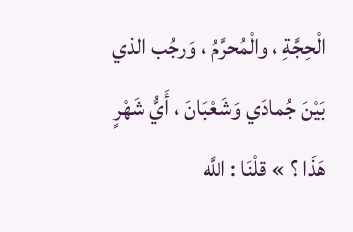الْحِجَّةِ ، والْمُحرَّمُ ، وَرجُب الذي بَيْنَ جُمادَي وَشَعْبَانَ ، أَيُّ شَهْرٍ هَذَا ؟ » قلْنَا : اللَّه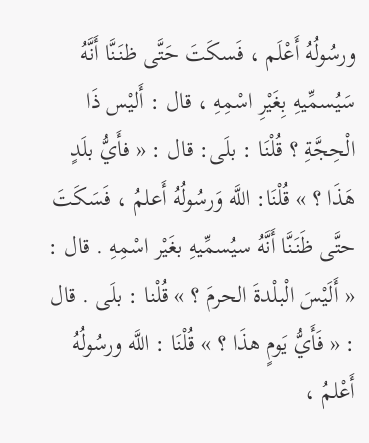ورسُولُهُ أَعْلَم ، فَسكَتَ حَتَّى ظنَنَّا أَنَّهُ سَيُسمِّيهِ بِغَيْرِ اسْمِهِ ، قال : أَليْس ذَا الْحِجَّةِ ؟ قُلْنَا : بلَى: قال : « فأَيُّ بلَدٍ هَذَا ؟ » قُلْنَا: اللَّه وَرسُولُهُ أَعلمُ ، فَسَكَتَ حتَّى ظَنَنَّا أَنَّهُ سيُسمِّيهِ بغَيْر اسْمِهِ . قال : « أَلَيْسَ الْبلْدةَ الحرمَ ؟ » قُلْنا : بلَى . قال : « فَأَيُّ يَومٍ هذَا ؟ » قُلْنَا : اللَّه ورسُولُهُ أَعْلمُ ،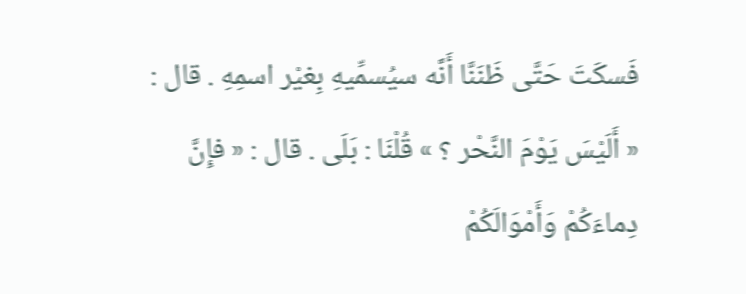فَسكَتَ حَتَّى ظَنَنَّا أَنَّه سيُسمِّيهِ بِغيْر اسمِهِ . قال : « أَلَيْسَ يَوْمَ النَّحْر ؟ » قُلْنَا : بَلَى . قال : « فإِنَّ دِماءَكُمْ وَأَمْوَالَكُمْ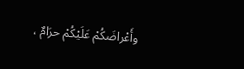وأَعْراضَكُمْ عَلَيْكُمْ حرَامٌ ،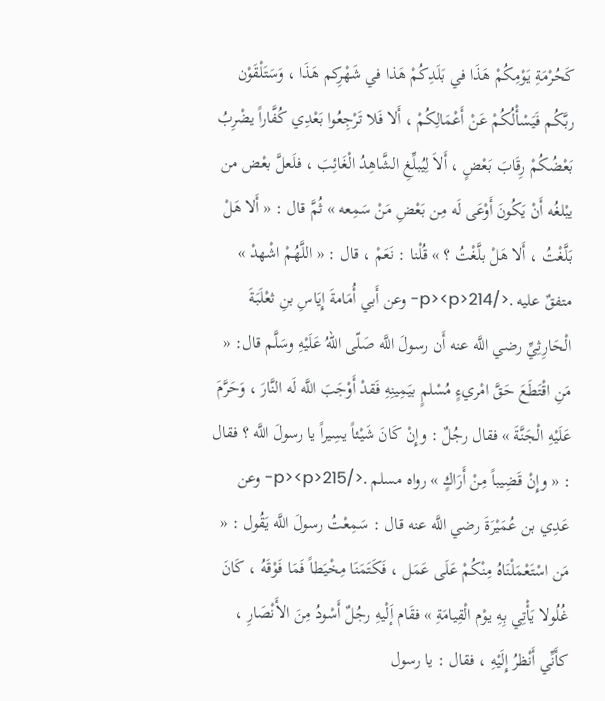كَحُرْمَةِ يَوْمِكُمْ هَذَا في بَلَدِكُمْ هَذا في شَهْرِكم هَذَا ، وَسَتَلْقَوْن ربَّكُم فَيَسْأْلُكُمْ عَنْ أَعْمَالِكُمْ ، أَلا فَلا تَرْجِعُوا بَعْدِي كُفَّاراً يضْرِبُ بَعْضُكُمْ رِقَابَ بَعْضٍ ، أَلاَ لِيُبلِّغِ الشَّاهِدُ الْغَائِبَ ، فلَعلَّ بعْض من يبْلغُه أَنْ يَكُونَ أَوْعَى لَه مِن بَعْضِ مَنْ سَمِعه » ثُمَّ قال : « أَلا هَلْ بَلَّغْتُ ، أَلا هَلْ بلَّغْتُ ؟ » قُلْنا : نَعَمْ ، قال : « اللَّهُمْ اشْهدْ » متفقٌ عليه .</p><p>214- وعن أَبي أُمَامةَ إِيَاسِ بنِ ثعْلَبَةَ الْحَارِثِيِّ رضي اللَّه عنه أَن رسولَ اللَّه صَلّى اللهُ عَلَيْهِ وسَلَّم قال: « مَنِ اقْتَطَعَ حَقَّ امْريءٍ مُسْلمٍ بيَمِينِهِ فَقدْ أَوْجَبَ اللَّه لَه النَّارَ ، وَحَرَّمَ عَلَيْهِ الْجَنَّةَ » فقال رجُلٌ : وإِنْ كَانَ شَيْئاً يسِيراً يا رسولَ اللَّه ؟ فقال : « وإِنْ قَضِيباً مِنْ أَرَاكٍ » رواه مسلم .</p><p>215- وعن عَدِي بن عُمَيْرَةَ رضي اللَّه عنه قال : سَمِعْتُ رسولَ اللَّه يَقُول : « مَن اسْتَعْمَلْنَاهُ مِنْكُمْ عَلَى عَمَل ، فَكَتَمَنَا مِخْيَطاً فَمَا فَوْقَهُ ، كَانَ غُلُولا يَأْتِي بِهِ يوْم الْقِيامَةِ » فقَام إَلْيهِ رجُلٌ أَسْودُ مِنَ الأَنْصَارِ ، كأَنِّي أَنْظرُ إِلَيْهِ ، فقال : يا رسول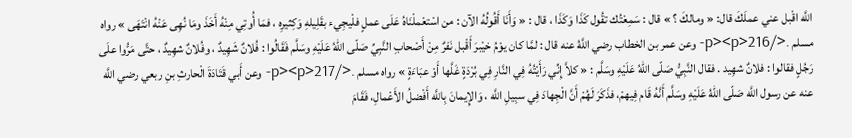اللَّه اقْبل عني عملَكَ قال: « ومالكَ ؟ » قال : سَمِعْتُك تقُول كَذَا وَكَذَا ، قال : « وَأَنَا أَقُولُهُ الآن : من اسْتعْملْنَاهُ عَلَى عملٍ فلْيجِيء بقَلِيلهِ وَكِثيرِه ، فمَا أُوتِي مِنْهُ أَخَذَ ومَا نُهِى عَنْهُ انْتَهَى » رواه مسلم .</p><p>216- وعن عمر بن الخطاب رضي اللَّهُ عنه قال : لمَّا كان يوْمُ خيْبرَ أَقْبل نَفرٌ مِنْ أَصْحابِ النَّبِيِّ صَلّى اللهُ عَلَيْهِ وسَلَّم فَقَالُوا : فُلانٌ شَهِيدٌ ، وفُلانٌ شهِيدٌ ، حتَّى مَرُّوا علَى رَجُلٍ فقالوا : فلانٌ شهِيد . فقال النَّبِيُّ صَلّى اللهُ عَلَيْهِ وسَلَّم : « كلاَّ إِنِّي رَأَيْتُهُ فِي النَّارِ فِي بُرْدَةٍ غَلَّها أَوْ عبَاءَةٍ » رواه مسلم .</p><p>217- وعن أَبي قَتَادَةَ الْحارثِ بنِ ربعي رضي اللَّه عنه عن رسول اللَّه صَلّى اللهُ عَلَيْهِ وسَلَّم أَنَّهُ قَام فِيهمْ، فذَكَرَ لَهُمْ أَنَّ الْجِهادَ فِي سبِيلِ اللَّه ، وَالإِيمانَ بِاللَّه أَفْضلُ الأَعْمالِ، فَقَامَ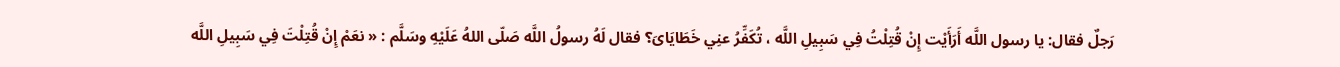رَجلٌ فقال: يا رسول اللَّه أَرَأَيْت إِنْ قُتِلْتُ فِي سَبِيلِ اللَّه ، تُكَفِّرُ عنِي خَطَايَاىَ؟ فقال لَهُ رسولُ اللَّه صَلّى اللهُ عَلَيْهِ وسَلَّم : « نعَمْ إِنْ قُتِلْتَ فِي سَبِيلِ اللَّه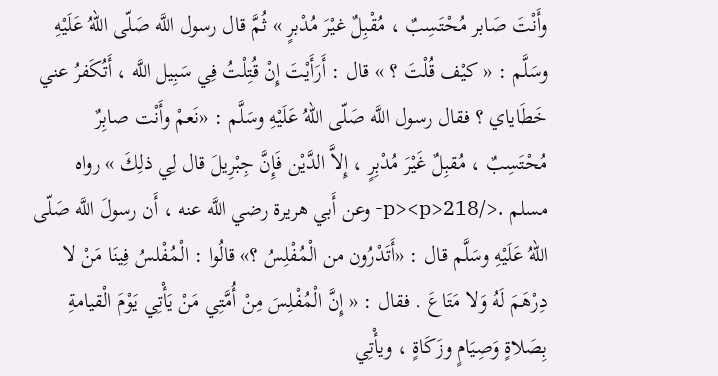وأَنْتَ صَابر مُحْتَسِبٌ ، مُقْبِلٌ غيْرَ مُدْبرٍ » ثُمَّ قال رسول اللَّه صَلّى اللهُ عَلَيْهِ وسَلَّم : « كيْف قُلْتَ ؟ » قال : أَرَأَيْتَ إِنْ قُتِلْتُ فِي سَبِيل اللَّه ، أَتُكَفرُ عني خَطَاياي ؟ فقال رسول اللَّه صَلّى اللهُ عَلَيْهِ وسَلَّم : «نَعمْ وأَنْت صابِرٌ مُحْتَسِبٌ ، مُقبِلٌ غَيْرَ مُدْبِرٍ ، إِلاَّ الدَّيْن فَإِنَّ جِبْرِيلَ قال لِي ذلِكَ » رواه مسلم .</p><p>218- وعن أَبي هريرة رضي اللَّه عنه ، أَن رسولَ اللَّه صَلّى اللهُ عَلَيْهِ وسَلَّم قال : «أَتَدْرُون من الْمُفْلِسُ ؟» قالُوا : الْمُفْلسُ فِينَا مَنْ لا دِرْهَمَ لَهُ وَلا مَتَاعَ . فقال : « إِنَّ الْمُفْلِسَ مِنْ أُمَّتِي مَنْ يَأْتِي يَوْمَ الْقيامةِ بِصَلاةٍ وَصِيَامٍ وزَكَاةٍ ، ويأْتِي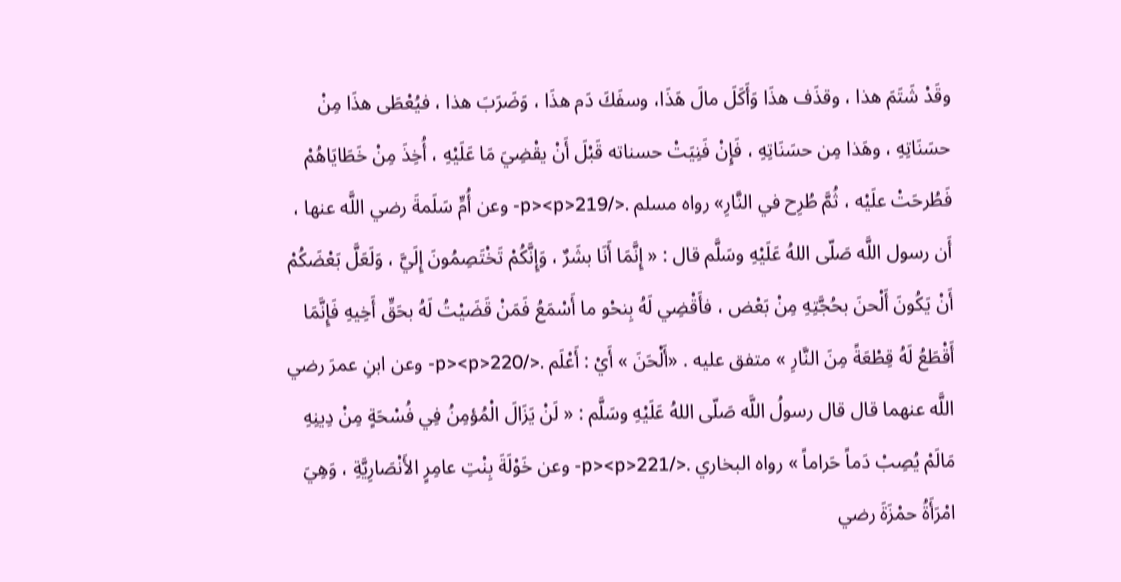وقَدْ شَتَمَ هذا ، وقذَف هذَا وَأَكَلَ مالَ هَذَا، وسفَكَ دَم هذَا ، وَضَرَبَ هذا ، فيُعْطَى هذَا مِنْ حسَنَاتِهِ ، وهَذا مِن حسَنَاتِهِ ، فَإِنْ فَنِيَتْ حسناته قَبْلَ أَنْ يقْضِيَ مَا عَلَيْهِ ، أُخِذَ مِنْ خَطَايَاهُمْ فَطُرحَتْ علَيْه ، ثُمَّ طُرِح في النَّارِ» رواه مسلم .</p><p>219- وعن أُمِّ سَلَمةَ رضي اللَّه عنها ، أَن رسول اللَّه صَلّى اللهُ عَلَيْهِ وسَلَّم قال : « إِنَّمَا أَنَا بشَرٌ ، وَإِنَّكُمْ تَخْتَصِمُونَ إِلَيَّ ، وَلَعَلَّ بَعْضَكُمْ أَنْ يَكُونَ أَلْحنَ بحُجَّتِهِ مِنْ بَعْض ، فأَقْضِي لَهُ بِنحْو ما أَسْمَعُ فَمَنْ قَضَيْتُ لَهُ بحَقِّ أَخِيهِ فَإِنَّمَا أَقْطَعُ لَهُ قِطْعَةً مِنَ النَّارِ » متفق عليه . «أَلْحَنَ » أَيْ : أَعْلَم .</p><p>220- وعن ابنِ عمرَ رضي اللَّه عنهما قال قال رسولُ اللَّه صَلّى اللهُ عَلَيْهِ وسَلَّم : « لَنْ يَزَالَ الْمُؤمِنُ فِي فُسْحَةٍ مِنْ دِينِهِ مَالَمْ يُصِبْ دَماً حَراماً » رواه البخاري .</p><p>221- وعن خَوْلَةَ بِنْتِ عامِرٍ الأَنْصَارِيَّةِ ، وَهِيَ امْرَأَةُ حمْزَةَ رضي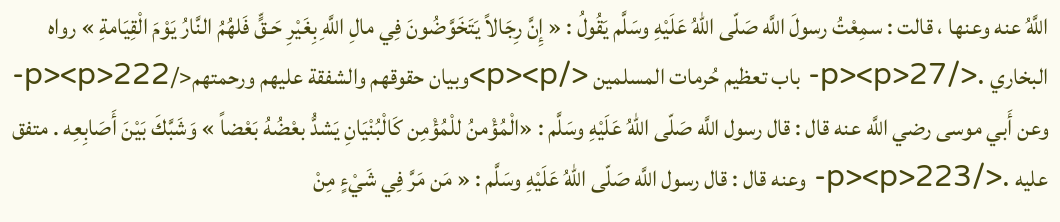اللَّهُ عنه وعنها ، قالت : سمِعْتُ رسولَ اللَّه صَلّى اللهُ عَلَيْهِ وسَلَّم يَقُولُ : « إِنَّ رِجَالاً يَتَخَوَّضُونَ فِي مالِ اللَّهِ بِغَيْرِ حَـقٍّ فَلهُمُ النَّارُ يَوْمَ الْقِيَامةِ » رواه البخاري .</p><p>27- باب تعظيم حُرمات المسلمين </p><p>وبيان حقوقهم والشفقة عليهم ورحمتهم</p><p>222- وعن أَبي موسى رضي اللَّه عنه قال : قال رسول اللَّه صَلّى اللهُ عَلَيْهِ وسَلَّم : «الْمُؤْمنُ للْمُؤْمِن كَالْبُنْيَانِ يَشدُّ بعْضُهُ بَعْضاً » وَشَبَّكَ بَيْنَ أَصَابِعِه . متفق عليه .</p><p>223- وعنه قال : قال رسول اللَّه صَلّى اللهُ عَلَيْهِ وسَلَّم : « مَن مَرَّ فِي شَيْءٍ مِنْ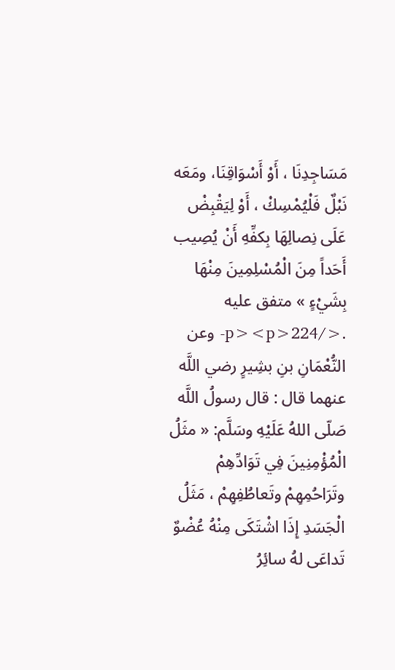مَسَاجِدِنَا ، أَوْ أَسْوَاقِنَا، ومَعَه نَبْلٌ فَلْيُمْسِكْ ، أَوْ لِيَقْبِضْ عَلَى نِصالِهَا بِكفِّهِ أَنْ يُصِيب أَحَداً مِنَ الْمُسْلِمِينَ مِنْهَا بِشَيْءٍ » متفق عليه .</p><p>224- وعن النُّعْمَانِ بنِ بشِيرٍ رضي اللَّه عنهما قال : قال رسولُ اللَّه صَلّى اللهُ عَلَيْهِ وسَلَّم: « مثَلُ الْمُؤْمِنِينَ فِي تَوَادِّهِمْ وتَرَاحُمِهِمْ وتَعاطُفِهِمْ ، مَثَلُ الْجَسَدِ إِذَا اشْتَكَى مِنْهُ عُضْوٌ تَداعَى لهُ سائِرُ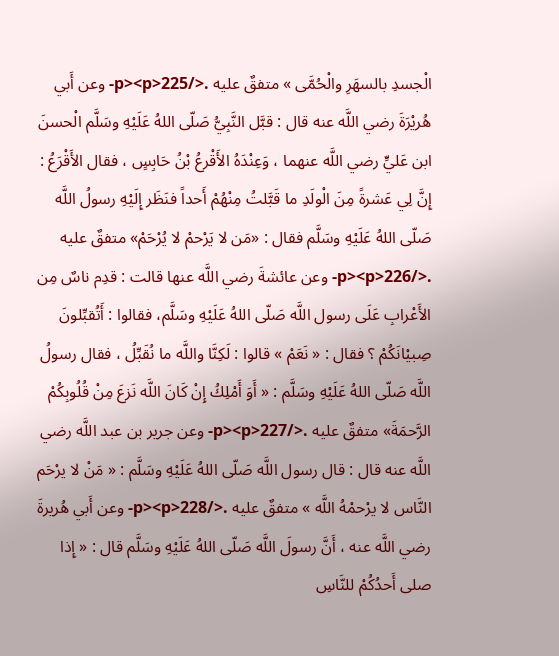الْجسدِ بالسهَرِ والْحُمَّى » متفقٌ عليه .</p><p>225- وعن أَبي هُريْرَةَ رضي اللَّه عنه قال : قبَّل النَّبِيُّ صَلّى اللهُ عَلَيْهِ وسَلَّم الْحسنَ ابن عَليٍّ رضي اللَّه عنهما ، وَعِنْدَهُ الأَقْرعُ بْنُ حَابِسٍ ، فقال الأَقْرَعُ : إِنَّ لِي عَشرةً مِنَ الْولَدِ ما قَبَّلتُ مِنْهُمْ أَحداً فنَظَر إِلَيْهِ رسولُ اللَّه صَلّى اللهُ عَلَيْهِ وسَلَّم فقال : «مَن لا يَرْحمْ لا يُرْحَمْ» متفقٌ عليه .</p><p>226- وعن عائشةَ رضي اللَّه عنها قالت : قدِم ناسٌ مِن الأَعْرابِ عَلَى رسول اللَّه صَلّى اللهُ عَلَيْهِ وسَلَّم، فقالوا : أَتُقبِّلونَ صِبيْانَكُمْ ؟ فقال : « نَعَمْ » قالوا : لَكِنَّا واللَّه ما نُقَبِّلُ ، فقال رسولُ اللَّه صَلّى اللهُ عَلَيْهِ وسَلَّم : « أَوَ أَمْلِكُ إِنْ كَانَ اللَّه نَزعَ مِنْ قُلُوبِكُمْ الرَّحمَةَ» متفقٌ عليه .</p><p>227- وعن جرير بن عبد اللَّه رضي اللَّه عنه قال : قال رسول اللَّه صَلّى اللهُ عَلَيْهِ وسَلَّم : « مَنْ لا يرْحَم النَّاس لا يرْحمْهُ اللَّه » متفقٌ عليه .</p><p>228- وعن أَبي هُريرةَ رضي اللَّه عنه ، أَنَّ رسولَ اللَّه صَلّى اللهُ عَلَيْهِ وسَلَّم قال : « إِذا صلى أَحدُكُمْ للنَّاسِ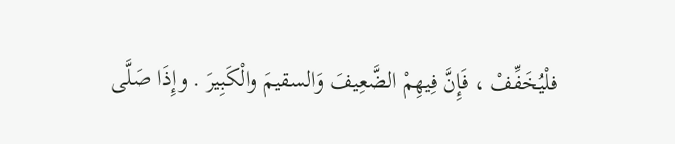فلْيُخَفِّفْ ، فَإِنَّ فِيهِمْ الضَّعِيفَ وَالسقيمَ والْكَبِيرَ . وإِذَا صَلَّى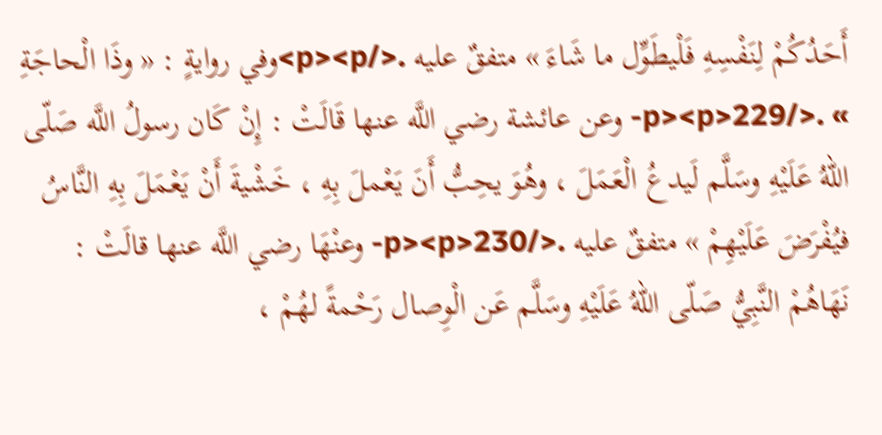أَحَدُكُمْ لِنَفْسِهِ فَلْيطَوِّل ما شَاءَ » متفقٌ عليه .</p><p>وفي روايةٍ : « وذَا الْحاجَةِ » .</p><p>229- وعن عائشة رضي اللَّه عنها قَالَتْ : إِنْ كَان رسولُ اللَّه صَلّى اللهُ عَلَيْهِ وسَلَّم لَيدعُ الْعَمَلَ ، وهُوَ يحِبُّ أَنَ يَعْملَ بِهِ ، خَشْيةَ أَنْ يَعْمَلَ بِهِ النَّاسُ فيُفْرَضَ عَلَيْهِمْ » متفقٌ عليه .</p><p>230- وعنْهَا رضي اللَّه عنها قالَتْ : نَهَاهُمْ النَّبِيُّ صَلّى اللهُ عَلَيْهِ وسَلَّم عَن الْوِصال رَحْمةً لهُمْ ،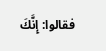فقالوا: إِنَّكَ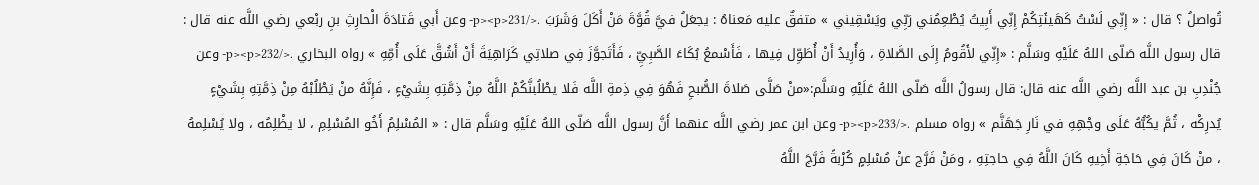تُواصلُ ؟ قال : « إِنِّي لَسْتُ كَهَيئَتِكُمْ إِنِّي أَبِيتُ يُطْعِمُني رَبِّي ويَسْقِيني » متفقٌ عليه مَعناهُ : يجعَلُ فيَّ قُوَّةَ مَنْ أَكَلَ وَشَرَبَ .</p><p>231- وعن أَبي قَتادَةَ الْحارِثِ بنِ ربْعي رضي اللَّه عنه قال : قال رسول اللَّه صَلّى اللهُ عَلَيْهِ وسَلَّم : «إِنِّي لأَقُومُ إِلَى الصَّلاةِ ، وَأُرِيدُ أَنْ أُطَوِّل فِيها ، فَأَسْمعُ بُكَاءَ الصَّبِيِّ ، فَأَتَجوَّزَ فِي صلاتِي كَرَاهِيَةَ أَنْ أَشُقَّ عَلَى أُمِّهِ » رواه البخاري .</p><p>232- وعن جُنْدِبِ بن عبد اللَّه رضي اللَّه عنه قال: قال رسولُ اللَّه صَلّى اللهُ عَلَيْهِ وسَلَّم:«منْ صَلَّى صَلاةَ الصُّبحِ فَهُوَ فِي ذِمةِ اللَّه فَلا يطْلُبنَّكُمْ اللَّهُ مِنْ ذِمَّتِهِ بِشَيْءٍ ، فَإِنَّهُ منْ يَطْلُبْهُ مِنْ ذِمَّتِهِ بِشَيْءٍ يُدرِكْه ، ثُمَّ يكُبُّهُ عَلَى وجْهِهِ في نَارِ جَهَنَّم » رواه مسلم .</p><p>233- وعن ابن عمر رضي اللَّه عنهما أَنَّ رسول اللَّه صَلّى اللهُ عَلَيْهِ وسَلَّم قال : « المُسْلِمُ أَخُو المُسْلِمِ ، لا يظْلِمُه ، ولا يُسْلِمهُ ، منْ كَانَ فِي حَاجَةِ أَخِيهِ كَانَ اللَّهُ فِي حاجتِهِ ، ومَنْ فَرَّج عنْ مُسْلِمٍ كُرْبةً فَرَّجَ اللَّهُ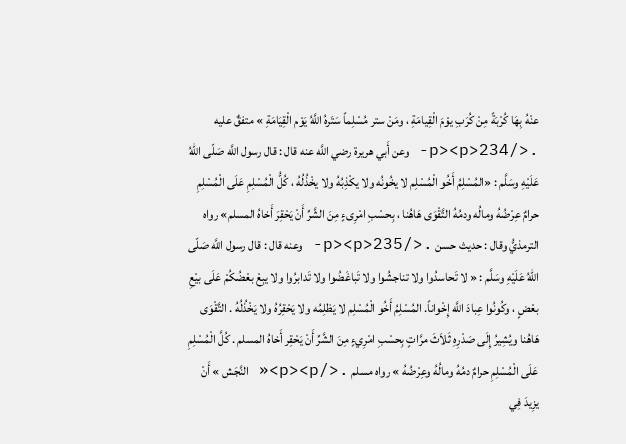عنْهُ بِهَا كُرْبَةً مِنْ كُرَبِ يوْمَ الْقِيامَةِ ، ومَنْ ستر مُسْلِماً سَتَرهُ اللَّهُ يَوْم الْقِيَامَةِ » متفقٌ عليه .</p><p>234- وعن أَبي هريرة رضي اللَّه عنه قال : قال رسول اللَّه صَلّى اللهُ عَلَيْهِ وسَلَّم : «المُسْلِمُ أَخُو الْمُسْلِم لا يخُونُه ولا يكْذِبُهُ ولا يخْذُلُهُ ، كُلُّ الْمُسْلِمِ عَلَى الْمُسْلِمِ حرامٌ عِرْضُهُ ومالُه ودمُهُ التَّقْوَى هَاهُنا ، بِحسْبِ امْرِىءٍ مِنَ الشَّرِّ أَنْ يَحْقِرَ أَخاهُ المسلم» رواه الترمذيُّ وقال : حديث حسن .</p><p>235- وعنه قال : قال رسول اللَّه صَلّى اللهُ عَلَيْهِ وسَلَّم : « لا تَحاسدُوا ولا تناجشُوا ولا تَباغَضُوا ولا تَدابرُوا ولا يبِعْ بعْضُكُمْ عَلَى بيْعِ بعْضٍ ، وكُونُوا عِبادَ اللَّه إِخْواناً. المُسْلِمُ أَخُو الْمُسْلِم لا يَظلِمُه ولا يَحْقِرُهُ ولا يَخْذُلُهُ . التَّقْوَى هَاهُنا ويُشِيرُ إِلَى صَدْرِهِ ثَلاَثَ مرَّاتٍ بِحسْبِ امْرِيءٍ مِنَ الشَّرِّ أَنْ يَحْقِر أَخاهُ المسلم . كُلَّ الْمُسْلِمِ عَلَى الْمُسْلِمِ حرامٌ دمُهُ ومالُهُ وعِرْضُهُ » رواه مسلم .</p><p>« النَّجَش » أَنْ يزِيدَ فِي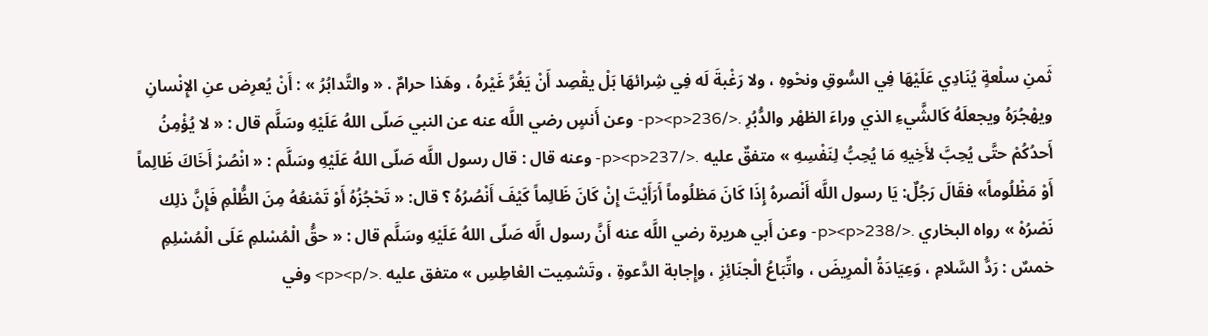ثَمنِ سلْعةٍ يُنَادِي عَلَيْهَا فِي السُّوقِ ونحْوهِ ، ولا رَغْبةَ لَه فِي شِرائهَا بَلْ يقْصِد أَنْ يَغُرَّ غَيْرهُ ، وهَذا حرامٌ . « والتَّدابُرُ » : أَنْ يُعرِض عنِ الإِنْسانِ ويهْجُرَهُ ويجعلَهُ كَالشَّيءِ الذي وراءَ الظهْر والدُّبُرِ .</p><p>236- وعن أَنسٍ رضي اللَّه عنه عن النبي صَلّى اللهُ عَلَيْهِ وسَلَّم قال : « لا يُؤْمِنُ أَحدُكُمْ حتَّى يُحِبَّ لأَخِيهِ مَا يُحِبُّ لِنَفْسِهِ » متفقٌ عليه .</p><p>237- وعنه قال : قال رسول اللَّه صَلّى اللهُ عَلَيْهِ وسَلَّم : « انْصُرْ أَخَاكَ ظَالِماً أَوْ مَظْلُوماً» فقَالَ رَجُلٌ: يَا رسول اللَّه أَنْصرهُ إِذَا كَانَ مَظلُوماً أَرَأَيْتَ إِنْ كَانَ ظَالِماً كَيْفَ أَنْصُرُهُ ؟ قال: « تَحْجُزُهُ أَوْ تَمْنعُهُ مِنَ الظُّلْمِ فَإِنَّ ذلِك نَصْرُهْ » رواه البخاري .</p><p>238- وعن أَبي هريرة رضي اللَّه عنه أَنَّ رسول الَّه صَلّى اللهُ عَلَيْهِ وسَلَّم قال : « حقُّ الْمُسْلمِ عَلَى الْمُسْلِمِ خمسٌ : رَدُّ السَّلامِ ، وَعِيَادَةُ الْمرِيضَ ، واتِّبَاعُ الْجنَائِزِ ، وإِجابة الدَّعوةِ ، وتَشمِيت العْاطِسِ » متفق عليه .</p><p> وفي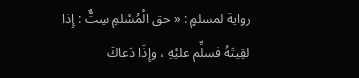رواية لمسلمٍ : « حق الْمُسْلمِ سِتٌّ : إِذا لقِيتَهُ فسلِّم عليْهِ ، وإِذَا دَعاكَ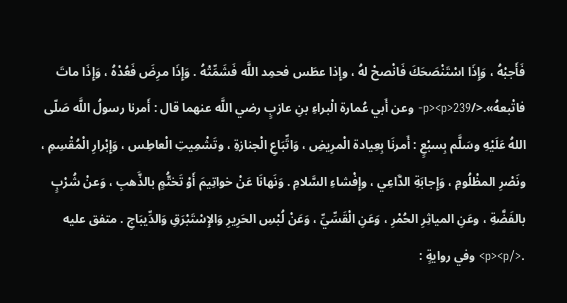فَأَجبْهُ ، وَإِذَا اسْتَنْصَحَكَ فَانْصحْ لهُ ، وإِذا عطَس فحمِد اللَّه فَشَمِّتْهُ . وَإِذَا مرِضَ فَعُدْهُ ، وَإِذَا ماتَ فاتْبعهُ».</p><p>239- وعن أَبي عُمارة الْبراءِ بنِ عازبٍ رضي اللَّه عنهما قال : أَمرنا رسولُ اللَّه صَلّى اللهُ عَلَيْهِ وسَلَّم بِسبْعٍ : أَمرنَا بِعِيادة الْمرِيضِ ، وَاتِّبَاعِ الْجنازةِ ، وتَشْمِيتِ الْعاطِس ، وَإِبْرارِ الْمُقْسِمِ ، ونَصْرِ المظْلُومِ ، وَإِجابَةِ الدَّاعِي ، وإِفْشاءِ السَّلامِ . وَنَهانَا عَنْ خواتِيمَ أَوْ تَختُّمٍ بالذَّهبِ ، وَعنْ شُرْبٍ بالفَضَّةِ ، وعَنِ المياثِرِ الحُمْرِ ، وَعَنِ الْقَسِّيِّ ، وَعَنْ لُبْسِ الحَرِيرِ وَالإِسْتَبْرَقِ وَالدِّيبَاجِ . متفق عليه .</p><p> وفي روايةٍ :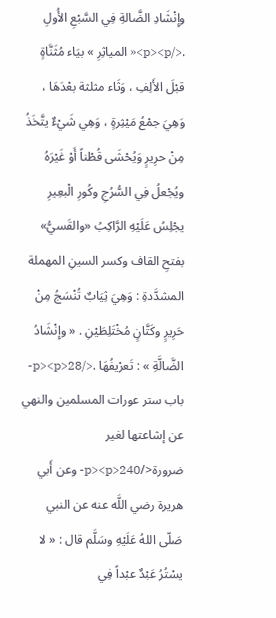وإِنْشَادِ الضَّالةِ فِي السَّبْعِ الأُولِ .</p><p>« المياثِرِ » بيَاء مُثَنَّاةٍ قبْلَ الأَلِفِ ، وَثَاء مثلثة بعْدَهَا ، وَهِيَ جمْعُ مَيْثِرةٍ ، وَهِي شَيْءٌ يتَّخَذُ مِنْ حرِيرٍ وَيُحْشَى قُطْناً أَوْ غَيْرَهُ ويُجْعلُ فِي السُّرُجِ وكُورِ الْبعِيرِ يجْلِسُ عَلَيْهِ الرَّاكِبُ «والقَسيُّ» بفتحِ القاف وكسر السينِ المهملة المشدَّدةِ : وَهِيَ ثِيَابٌ تُنْسَجُ مِنْ حَرِيرٍ وكَتَّانٍ مُخْتَلِطَيْنِ . « وإِنْشَادُ الضَّالَّةِ » : تَعرْيفُهَا .</p><p>28- باب ستر عورات المسلمين والنهي عن إشاعتها لغير ضرورة</p><p>240- وعن أَبي هريرة رضي اللَّه عنه عن النبي صَلّى اللهُ عَلَيْهِ وسَلَّم قال : « لا يسْتُرُ عَبْدٌ عبْداً فِي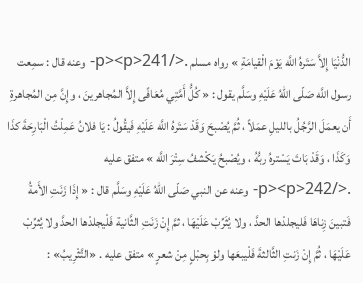الدُّنْيَا إِلاَّ سَتَرهُ اللَّه يَوْمَ الْقيامَةِ » رواه مسلم .</p><p>241- وعنه قال : سمِعت رسول اللَّه صَلّى اللهُ عَلَيْهِ وسَلَّم يقول : « كُلُّ أَمَّتِي مُعَافًى إِلاَّ المُجاهرينَ ، وإِنَّ مِن المُجاهرةِ أَن يعمَلَ الرَّجُلُ بالليلِ عمَلاً ، ثُمَّ يُصْبحَ وَقَدْ سَتَرهُ اللَّه عَلَيْهِ فَيقُولُ : يَا فلانُ عَمِلْتُ الْبَارِحَةَ كذَا وَكَذَا ، وَقَدْ بَاتَ يَسْترهُ ربُّهُ ، ويُصْبحُ يَكْشفُ سِتْرَ اللَّه » متفق عليه .</p><p>242- وعنه عن النبي صَلّى اللهُ عَلَيْهِ وسَلَّم قال : « إِذَا زَنَتِ الأَمةُ فَتبينَ زِناهَا فَليجلدْها الحدَّ ، ولا يُثَرِّبْ عَلَيْهَا ، ثمَّ إِنْ زَنَتِ الثَّانية فَلْيجلدْها الحدَّ ولا يُثرِّبْ عَلَيْهَا ، ثُمَّ إِنْ زَنتِ الثَّالثةَ فَلْيبعَها ولوْ بِحبْلٍ مِنْ شعرٍ » متفق عليه . «التَّثْرِيبُ» :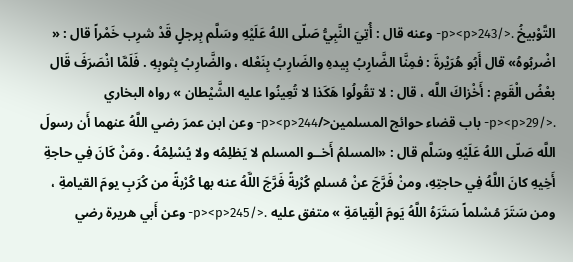التَّوْبيخُ .</p><p>243- وعنه قال : أُتِيَ النَّبِيُّ صَلّى اللهُ عَلَيْهِ وسَلَّم بِرجلٍ قَدْ شرِب خَمْراً قال : « اضْربُوهُ» قال أَبُو هُرَيْرةَ : فمِنَّا الضَّارِبُ بِيدهِ والضَارِبُ بِنَعْله ، والضَّارِبُ بِثوبِهِ . فَلَمَّا انْصَرَفَ قَال بعْضُ الْقَومِ : أَخْزاكَ اللَّه ، قال : لا تقُولُوا هَكَذا لا تُعِينُوا عليه الشَّيْطان » رواه البخاري .</p><p>29- باب قضاء حوائج المسلمين</p><p>244- وعن ابن عمرَ رضي اللَّهُ عنهما أَن رسولَ اللَّه صَلّى اللهُ عَلَيْهِ وسَلَّم قال : «المسلمُ أَخــو المسلم لا يَظلِمُه ولا يُسْلِمُهُ . ومَنْ كَانَ فِي حاجةِ أَخِيهِ كانَ اللَّهُ فِي حاجتِهِ، ومنْ فَرَّجَ عنْ مُسلمٍ كُرْبةً فَرَّجَ اللَّهُ عنه بها كُرْبةً من كُرَبِ يومَ القيامةِ ، ومن سَتَرَ مُسْلماً سَتَرَهُ اللَّهُ يَومَ الْقِيامَةِ » متفق عليه .</p><p>245- وعن أَبي هريرة رضي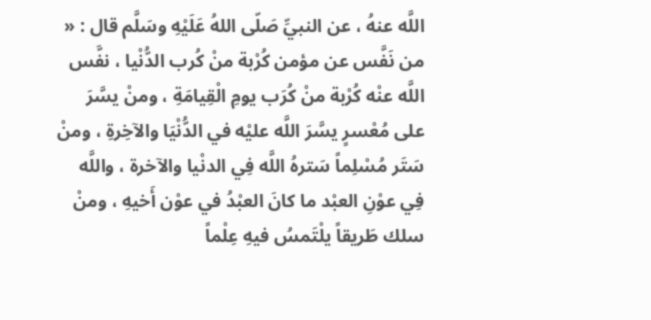اللَّه عنهُ ، عن النبيِّ صَلّى اللهُ عَلَيْهِ وسَلَّم قال : « من نَفَّس عن مؤمن كُرْبة منْ كُرب الدُّنْيا ، نفَّس اللَّه عنْه كُرْبة منْ كُرَب يومِ الْقِيامَةِ ، ومنْ يسَّرَ على مُعْسرٍ يسَّرَ اللَّه عليْه في الدُّنْيَا والآخِرةِ ، ومنْ سَتَر مُسْلِماً سَترهُ اللَّه فِي الدنْيا والآخرة ، واللَّه فِي عوْنِ العبْد ما كانَ العبْدُ في عوْن أَخيهِ ، ومنْ سلك طَريقاً يلْتَمسُ فيهِ عِلْماً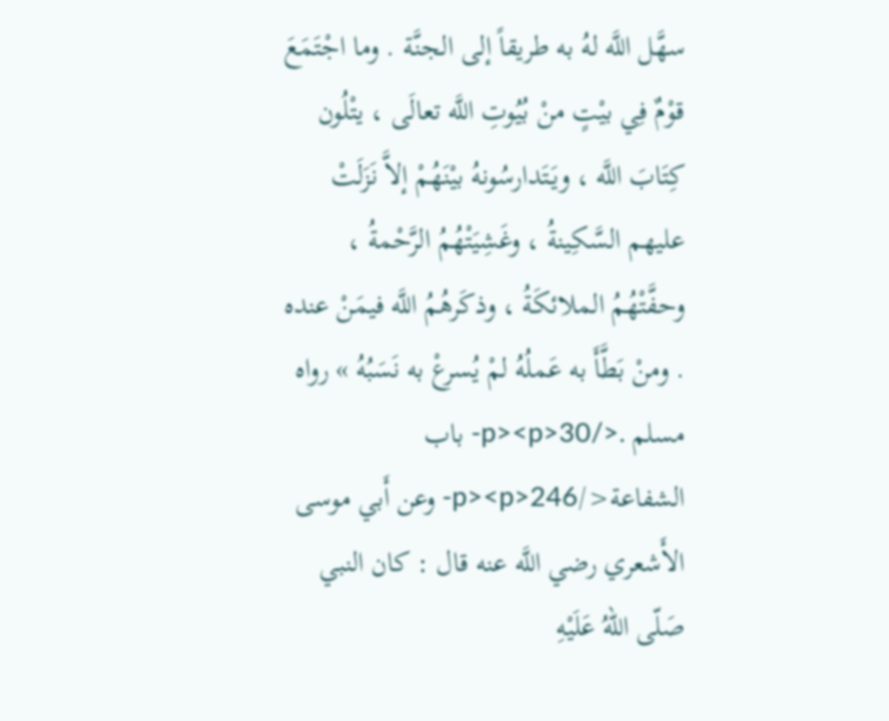سهَّل اللَّه لهُ به طريقاً إلى الجنَّة . وما اجْتَمَعَ قوْمٌ فِي بيْتٍ منْ بُيُوتِ اللَّه تعالَى ، يتْلُون كِتَابَ اللَّه ، ويَتَدارسُونهُ بيْنَهُمْ إلاَّ نَزَلَتْ عليهم السَّكِينةُ ، وغَشِيَتْهُمُ الرَّحْمةُ ، وحفَّتْهُمُ الملائكَةُ ، وذكَرهُمُ اللَّه فيمَنْ عنده . ومنْ بَطَّأَ به عَملُهُ لمْ يُسرعْ به نَسَبُهُ » رواه مسلم .</p><p>30- باب الشفاعة</p><p>246- وعن أَبي موسى الأَشعري رضي اللَّه عنه قال : كان النبي صَلّى اللهُ عَلَيْهِ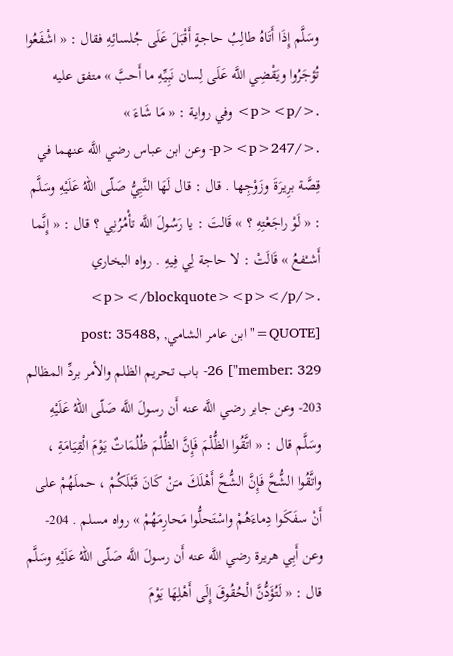وسَلَّم إِذَا أَتَاهُ طالِبُ حاجةٍ أَقْبَلَ عَلَى جُلسائِهِ فقال : « اشْفَعُوا تُؤجَرُوا ويَقْضِي اللَّه عَلَى لِسان نَبِيِّهِ ما أَحبَّ » متفق عليه .</p><p> وفي رواية : « مَا شَاءَ » .</p><p>247- وعن ابن عباس رضي اللَّه عنهما في قِصَّة برِيرَةَ وزَوْجِها . قال : قال لَهَا النَّبِيُّ صَلّى اللهُ عَلَيْهِ وسَلَّم : « لَوْ راجَعْتِهِ ؟ » قَالتَ : يا رَسُولَ اللَّه تأْمُرُنِي ؟ قال : « إِنَّما أَشـْفعُ » قَالَتْ : لا حاجة لِي فِيهِ . رواه البخاري .</p></blockquote><p></p>
[QUOTE="ابن عامر الشامي, post: 35488, member: 329"] 26- باب تحريم الظلم والأمر بردِّ المظالم 203- وعن جابر رضي اللَّه عنه أَن رسولَ اللَّه صَلّى اللهُ عَلَيْهِ وسَلَّم قال : « اتَّقُوا الظُّلْمَ فَإِنَّ الظُّلْمَ ظُلُمَاتٌ يَوْمَ الْقِيَامَةِ ، واتَّقُوا الشُّحَّ فَإِنَّ الشُّحَّ أَهْلَكَ مـَنْ كَانَ قَبْلَكُمْ ، حملَهُمْ على أَنْ سفَكَوا دِماءَهُمْ واسْتَحلُّوا مَحارِمَهُمْ » رواه مسلم . 204- وعن أَبِي هريرة رضي اللَّه عنه أَن رسولَ اللَّه صَلّى اللهُ عَلَيْهِ وسَلَّم قال : « لَتُؤَدُّنَّ الْحُقُوقَ إِلَى أَهْلِهَا يَوْمَ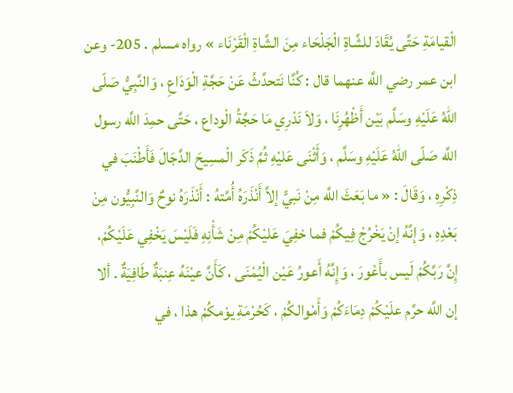الْقيامَةِ حَتَّى يُقَادَ للشَّاةِ الْجَلْحَاء مِنَ الشَّاةِ الْقَرْنَاء » رواه مسلم . 205- وعن ابن عمر رضي اللَّه عنهما قال : كُنَّا نَتحدَّثُ عَنْ حَجَّةِ الْوَدَاعِ ، وَالنَّبِيُّ صَلّى اللهُ عَلَيْهِ وسَلَّم بَيْن أَظْهُرِنَا ، وَلاَ نَدْرِي مَا حَجَّةُ الْوداع ، حَتَّى حمِدَ اللَّه رسول اللَّه صَلّى اللهُ عَلَيْهِ وسَلَّم ، وَأَثْنَى عَليْهِ ثُمَّ ذَكَر الْمسِيحَ الدَّجَالَ فَأَطْنَبَ في ذِكْرِهِ ، وَقَالَ : « ما بَعَثَ اللَّه مِنْ نَبيٍّ إلاَّ أَنْذَرَهُ أُمَّتهُ : أَنْذَرَهُ نوحٌ وَالنَّبِيُّون مِنْ بَعْدِهِ ، وَإنَّهُ إنْ يَخْرُجْ فِيكُمْ فما خفِيَ عَليْكُمْ مِنْ شَأْنِهِ فَلَيْسَ يَخْفِي عَلَيْكُمْ، إِنَّ رَبَّكُمْ لَيس بأَعْورَ ، وَإِنَّهُ أَعورُ عَيْن الْيُمْنَى ، كَأَنَّ عيْنَهُ عِنبَةٌ طَافِيَةٌ . ألا إن اللَّه حرَّم علَيْكُمْ دِمَاءَكُمْ وَأَمْوالكُمْ ، كَحُرْمَةِ يوْمكُمْ هذا ، في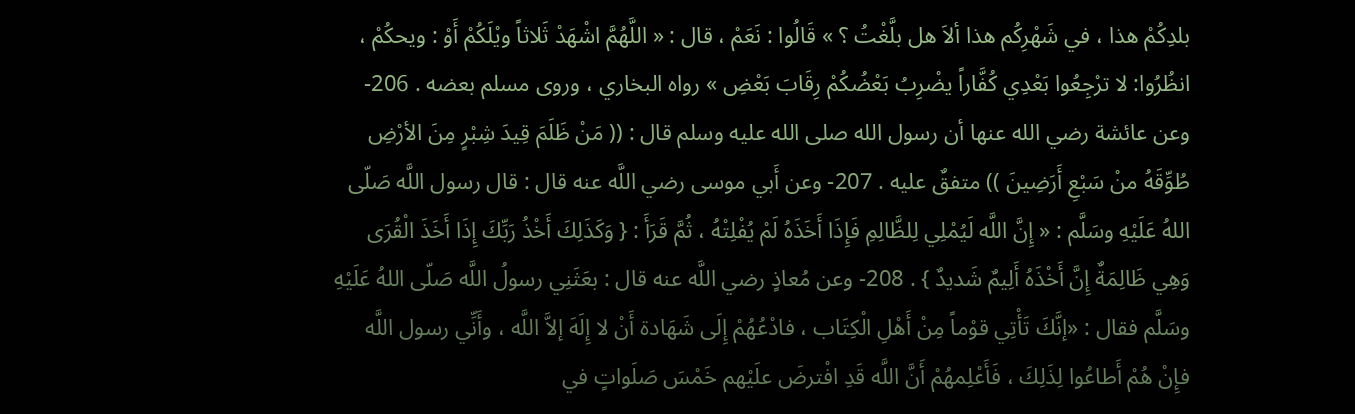بلدِكُمْ هذا ، في شَهْرِكُم هذا ألاَ هل بلَّغْتُ ؟ » قَالُوا : نَعَمْ ، قال : « اللَّهُمَّ اشْهَدْ ثَلاثاً ويْلَكُمْ أَوْ : ويحكُمْ ، انظُرُوا: لا ترْجِعُوا بَعْدِي كُفَّاراً يضْرِبُ بَعْضُكُمْ رِقَابَ بَعْضِ » رواه البخاري ، وروى مسلم بعضه . 206- وعن عائشة رضي الله عنها أن رسول الله صلى الله عليه وسلم قال : (( مَنْ ظَلَمَ قِيدَ شِبْرٍ مِنَ الأرْضِ طُوِّقَهُ منْ سَبْعِ أَرَضِينَ )) متفقٌ عليه . 207- وعن أَبي موسى رضي اللَّه عنه قال : قال رسول اللَّه صَلّى اللهُ عَلَيْهِ وسَلَّم : « إِنَّ اللَّه لَيُمْلِي لِلظَّالِمِ فَإِذَا أَخَذَهُ لَمْ يُفْلِتْهُ ، ثُمَّ قَرَأَ : { وَكَذَلِكَ أَخْذُ رَبِّكَ إِذَا أَخَذَ الْقُرَى وَهِي ظَالِمَةٌ إِنَّ أَخْذَهُ أَلِيمٌ شَديدٌ } . 208- وعن مُعاذٍ رضي اللَّه عنه قال : بعَثَنِي رسولُ اللَّه صَلّى اللهُ عَلَيْهِ وسَلَّم فقال : «إنَّكَ تَأْتِي قوْماً مِنْ أَهْلِ الْكِتَاب ، فادْعُهُمْ إِلَى شَهَادة أَنْ لا إِلَهَ إلاَّ اللَّه ، وأَنِّي رسول اللَّه فإِنْ هُمْ أَطاعُوا لِذَلِكَ ، فَأَعْلِمهُمْ أَنَّ اللَّه قَدِ افْترضَ علَيْهم خَمْسَ صَلَواتٍ في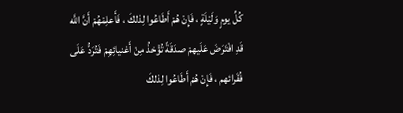كُلِّ يومٍ وَلَيْلَةٍ ، فَإِنْ هُمْ أَطَاعُوا لِذلكَ ، فَأَعلِمْهُمْ أَنَّ اللَّه قَدِ افْتَرَضَ عَلَيهمْ صدَقَةً تُؤْخذُ مِنْ أَغنيائِهِمْ فَتُرَدُّ عَلَى فُقَرائهم ، فَإِنْ هُمْ أَطَاعُوا لِذلكَ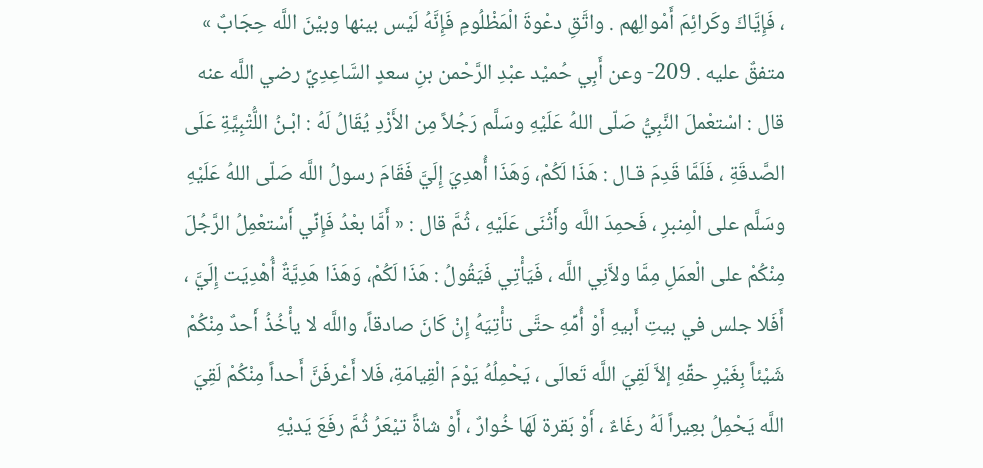، فَإِيَّاكَ وكَرائِمَ أَمْوالِهم . واتَّقِ دعْوةَ الْمَظْلُومِ فَإِنَّهُ لَيْس بينها وبيْنَ اللَّه حِجَابٌ » متفقٌ عليه . 209- وعن أَبِي حُميْد عبْدِ الرَّحْمن بنِ سعدٍ السَّاعِدِيِّ رضي اللَّه عنه قال : اسْتعْملَ النَّبِيُّ صَلّى اللهُ عَلَيْهِ وسَلَّم رَجُلاً مِن الأَزْدِ يُقَالُ لَهُ : ابْـنُ اللُّتْبِيَّةِ عَلَى الصَّدقَةِ ، فَلَمَّا قَدِمَ قـال : هَذَا لَكُمْ، وَهَذَا أُهدِيَ إِلَيَّ فَقَامَ رسولُ اللَّه صَلّى اللهُ عَلَيْهِ وسَلَّم على الْمِنبرِ ، فَحمِدَ اللَّه وأَثْنَى عَلَيْهِ ، ثُمَّ قال : « أَمَّا بعْدُ فَإِنِّي أَسْتعْمِلُ الرَّجُلَ مِنْكُمْ على الْعمَلِ مِمَّا ولاَّنِي اللَّه ، فَيَأْتِي فَيَقُولُ : هَذَا لَكُمْ، وَهَذَا هَدِيَّةٌ أُهْدِيَت إِلَيَّ ، أَفَلا جلس في بيتِ أَبيهِ أَوْ أُمِّهِ حتَّى تأْتِيَهُ إِنْ كَانَ صادقاً، واللَّه لا يأْخُذُ أَحدٌ مِنْكُمْ شَيْئاً بِغَيْرِ حقِّهِ إلاَّ لَقِيَ اللَّه تَعالَى ، يَحْمِلُهُ يَوْمَ الْقِيامَةِ، فَلا أَعْرفَنَّ أَحداً مِنْكُمْ لَقِيَ اللَّه يَحْمِلُ بعِيراً لَهُ رغَاءٌ ، أَوْ بَقرة لَهَا خُوارٌ ، أَوْ شاةً تيْعَرُ ثُمَّ رفَعَ يَديْهِ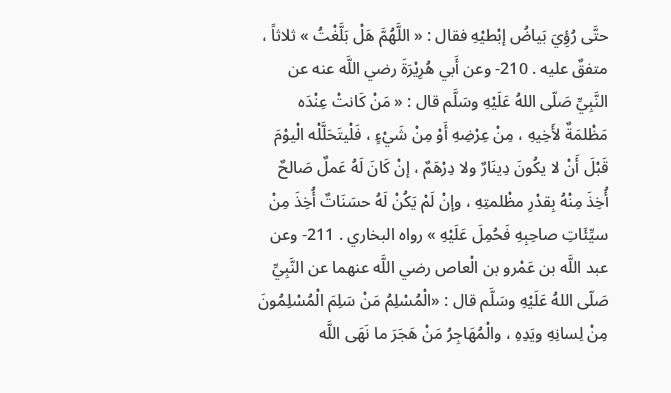حتَّى رُؤِيَ بَياضُ إبْطيْهِ فقال : « اللَّهُمَّ هَلْ بَلَّغْتُ » ثلاثاً ، متفقٌ عليه . 210- وعن أَبي هُرِيْرَةَ رضي اللَّه عنه عن النَّبِيِّ صَلّى اللهُ عَلَيْهِ وسَلَّم قال : « مَنْ كَانتْ عِنْدَه مَظْلمَةٌ لأَخِيهِ ، مِنْ عِرْضِهِ أَوْ مِنْ شَيْءٍ ، فَلْيتَحَلَّلْه الْيوْمَ قَبْلَ أَنْ لا يكُونَ دِينَارٌ ولا دِرْهَمٌ ، إنْ كَانَ لَهُ عَملٌ صَالحٌ أُخِذَ مِنْهُ بِقدْرِ مظْلمتِهِ ، وإنْ لَمْ يَكُنْ لَهُ حسَنَاتٌ أُخِذَ مِنْ سيِّئَاتِ صاحِبِهِ فَحُمِلَ عَلَيْهِ » رواه البخاري . 211- وعن عبد اللَّه بن عَمْرو بن الْعاص رضي اللَّه عنهما عن النَّبِيِّ صَلّى اللهُ عَلَيْهِ وسَلَّم قال : «الْمُسْلِمُ مَنْ سَلِمَ الْمُسْلِمُونَ مِنْ لِسانِهِ ويَدِهِ ، والْمُهَاجِرُ مَنْ هَجَرَ ما نَهَى اللَّه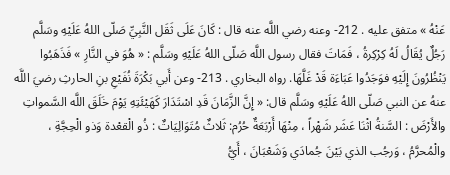عَنْهُ » متفق عليه . 212- وعنه رضي اللَّه عنه قال : كَانَ عَلَى ثَقَل النَّبِيِّ صَلّى اللهُ عَلَيْهِ وسَلَّم رَجُلٌ يُقَالُ لَهُ كِرْكِرةُ ، فَمَاتَ فقال رسول اللَّه صَلّى اللهُ عَلَيْهِ وسَلَّم : « هُوَ في النَّارِ » فَذَهَبُوا يَنْظُرُونَ إِلَيْهِ فوَجَدُوا عَبَاءَة قَدْ غَلَّهَا. رواه البخاري . 213- وعن أَبي بَكْرَةَ نُفَيْعِ بنِ الحارثِ رضيَ اللَّه عنهُ عن النبي صَلّى اللهُ عَلَيْهِ وسَلَّم قال: « إِنَّ الزَّمَانَ قَدِ اسْتَدَارَ كَهَيْئَتِهِ يَوْمَ خَلَقَ اللَّه السَّمواتِ والأَرْضَ : السَّنةُ اثْنَا عَشَر شَهْراً ، مِنْهَا أَرْبَعَةٌ حُرُم: ثَلاثٌ مُتَوَالِيَاتٌ : ذُو الْقعْدة وَذو الْحِجَّةِ ، والْمُحرَّمُ ، وَرجُب الذي بَيْنَ جُمادَي وَشَعْبَانَ ، أَيُّ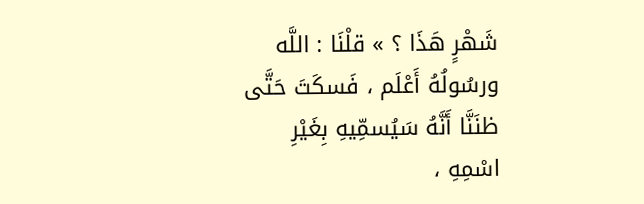شَهْرٍ هَذَا ؟ » قلْنَا : اللَّه ورسُولُهُ أَعْلَم ، فَسكَتَ حَتَّى ظنَنَّا أَنَّهُ سَيُسمِّيهِ بِغَيْرِ اسْمِهِ ،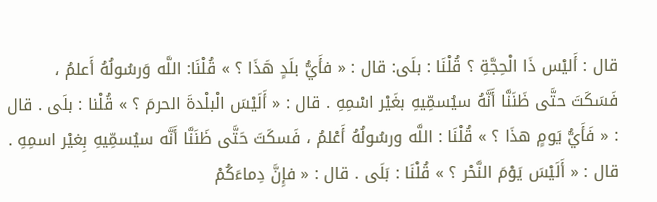قال : أَليْس ذَا الْحِجَّةِ ؟ قُلْنَا : بلَى: قال : « فأَيُّ بلَدٍ هَذَا ؟ » قُلْنَا: اللَّه وَرسُولُهُ أَعلمُ ، فَسَكَتَ حتَّى ظَنَنَّا أَنَّهُ سيُسمِّيهِ بغَيْر اسْمِهِ . قال : « أَلَيْسَ الْبلْدةَ الحرمَ ؟ » قُلْنا : بلَى . قال : « فَأَيُّ يَومٍ هذَا ؟ » قُلْنَا : اللَّه ورسُولُهُ أَعْلمُ ، فَسكَتَ حَتَّى ظَنَنَّا أَنَّه سيُسمِّيهِ بِغيْر اسمِهِ . قال : « أَلَيْسَ يَوْمَ النَّحْر ؟ » قُلْنَا : بَلَى . قال : « فإِنَّ دِماءَكُمْ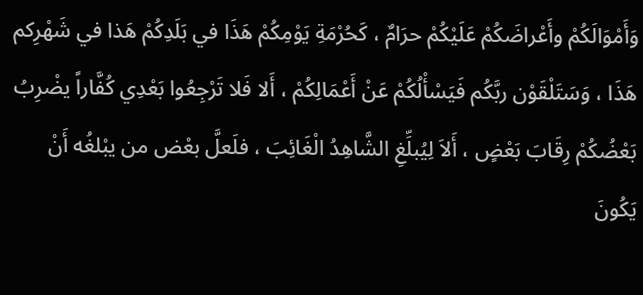وَأَمْوَالَكُمْ وأَعْراضَكُمْ عَلَيْكُمْ حرَامٌ ، كَحُرْمَةِ يَوْمِكُمْ هَذَا في بَلَدِكُمْ هَذا في شَهْرِكم هَذَا ، وَسَتَلْقَوْن ربَّكُم فَيَسْأْلُكُمْ عَنْ أَعْمَالِكُمْ ، أَلا فَلا تَرْجِعُوا بَعْدِي كُفَّاراً يضْرِبُ بَعْضُكُمْ رِقَابَ بَعْضٍ ، أَلاَ لِيُبلِّغِ الشَّاهِدُ الْغَائِبَ ، فلَعلَّ بعْض من يبْلغُه أَنْ يَكُونَ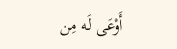أَوْعَى لَه مِن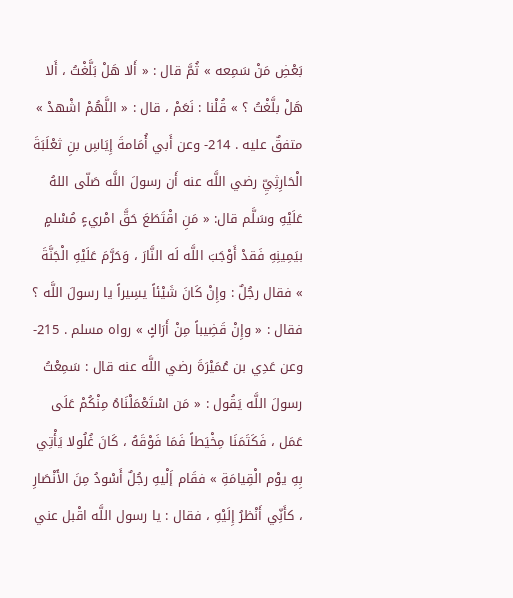بَعْضِ مَنْ سَمِعه » ثُمَّ قال : « أَلا هَلْ بَلَّغْتُ ، أَلا هَلْ بلَّغْتُ ؟ » قُلْنا : نَعَمْ ، قال : « اللَّهُمْ اشْهدْ » متفقٌ عليه . 214- وعن أَبي أُمَامةَ إِيَاسِ بنِ ثعْلَبَةَ الْحَارِثِيِّ رضي اللَّه عنه أَن رسولَ اللَّه صَلّى اللهُ عَلَيْهِ وسَلَّم قال: « مَنِ اقْتَطَعَ حَقَّ امْريءٍ مُسْلمٍ بيَمِينِهِ فَقدْ أَوْجَبَ اللَّه لَه النَّارَ ، وَحَرَّمَ عَلَيْهِ الْجَنَّةَ » فقال رجُلٌ : وإِنْ كَانَ شَيْئاً يسِيراً يا رسولَ اللَّه ؟ فقال : « وإِنْ قَضِيباً مِنْ أَرَاكٍ » رواه مسلم . 215- وعن عَدِي بن عُمَيْرَةَ رضي اللَّه عنه قال : سَمِعْتُ رسولَ اللَّه يَقُول : « مَن اسْتَعْمَلْنَاهُ مِنْكُمْ عَلَى عَمَل ، فَكَتَمَنَا مِخْيَطاً فَمَا فَوْقَهُ ، كَانَ غُلُولا يَأْتِي بِهِ يوْم الْقِيامَةِ » فقَام إَلْيهِ رجُلٌ أَسْودُ مِنَ الأَنْصَارِ ، كأَنِّي أَنْظرُ إِلَيْهِ ، فقال : يا رسول اللَّه اقْبل عني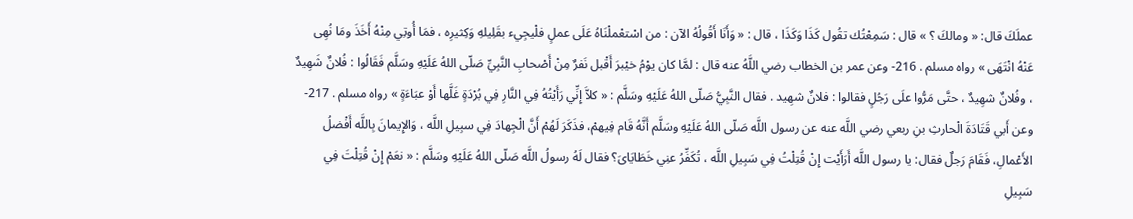عملَكَ قال: « ومالكَ ؟ » قال : سَمِعْتُك تقُول كَذَا وَكَذَا ، قال : « وَأَنَا أَقُولُهُ الآن : من اسْتعْملْنَاهُ عَلَى عملٍ فلْيجِيء بقَلِيلهِ وَكِثيرِه ، فمَا أُوتِي مِنْهُ أَخَذَ ومَا نُهِى عَنْهُ انْتَهَى » رواه مسلم . 216- وعن عمر بن الخطاب رضي اللَّهُ عنه قال : لمَّا كان يوْمُ خيْبرَ أَقْبل نَفرٌ مِنْ أَصْحابِ النَّبِيِّ صَلّى اللهُ عَلَيْهِ وسَلَّم فَقَالُوا : فُلانٌ شَهِيدٌ ، وفُلانٌ شهِيدٌ ، حتَّى مَرُّوا علَى رَجُلٍ فقالوا : فلانٌ شهِيد . فقال النَّبِيُّ صَلّى اللهُ عَلَيْهِ وسَلَّم : « كلاَّ إِنِّي رَأَيْتُهُ فِي النَّارِ فِي بُرْدَةٍ غَلَّها أَوْ عبَاءَةٍ » رواه مسلم . 217- وعن أَبي قَتَادَةَ الْحارثِ بنِ ربعي رضي اللَّه عنه عن رسول اللَّه صَلّى اللهُ عَلَيْهِ وسَلَّم أَنَّهُ قَام فِيهمْ، فذَكَرَ لَهُمْ أَنَّ الْجِهادَ فِي سبِيلِ اللَّه ، وَالإِيمانَ بِاللَّه أَفْضلُ الأَعْمالِ، فَقَامَ رَجلٌ فقال: يا رسول اللَّه أَرَأَيْت إِنْ قُتِلْتُ فِي سَبِيلِ اللَّه ، تُكَفِّرُ عنِي خَطَايَاىَ؟ فقال لَهُ رسولُ اللَّه صَلّى اللهُ عَلَيْهِ وسَلَّم : « نعَمْ إِنْ قُتِلْتَ فِي سَبِيلِ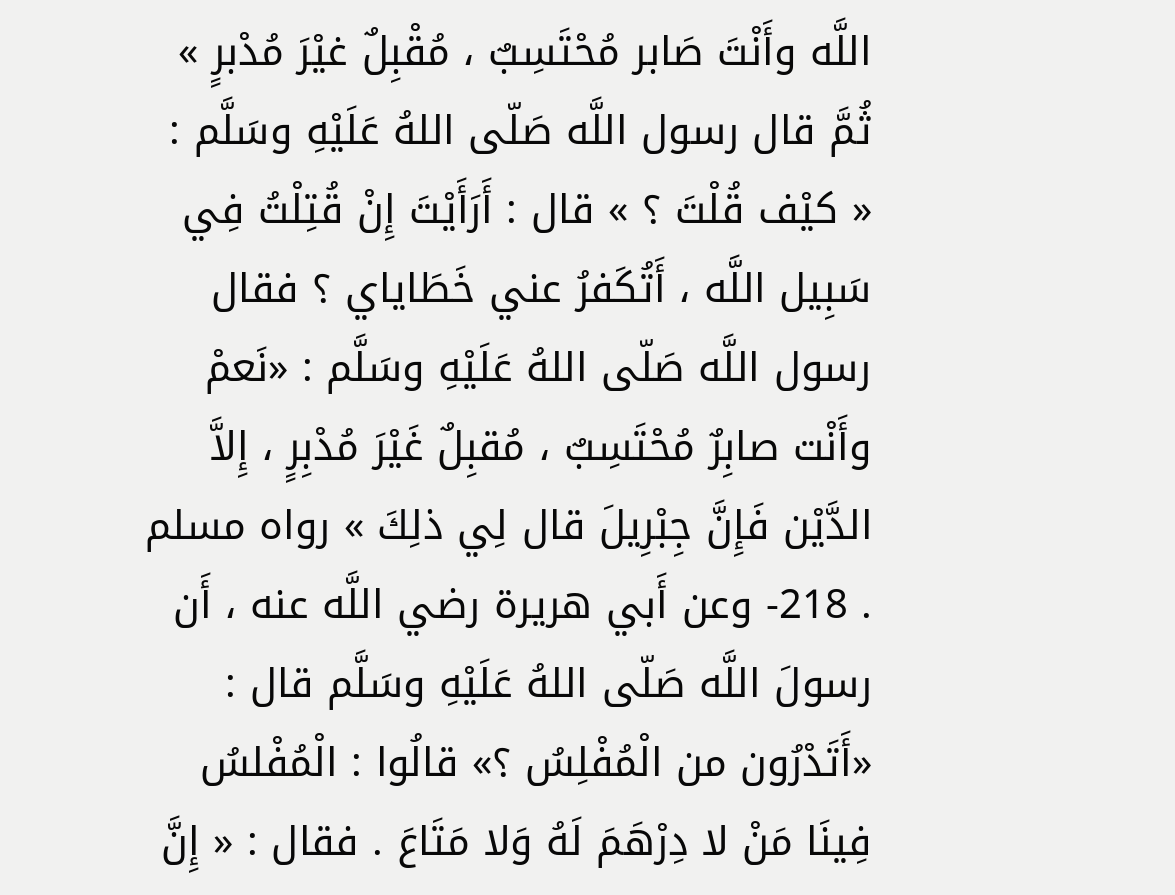اللَّه وأَنْتَ صَابر مُحْتَسِبٌ ، مُقْبِلٌ غيْرَ مُدْبرٍ » ثُمَّ قال رسول اللَّه صَلّى اللهُ عَلَيْهِ وسَلَّم : « كيْف قُلْتَ ؟ » قال : أَرَأَيْتَ إِنْ قُتِلْتُ فِي سَبِيل اللَّه ، أَتُكَفرُ عني خَطَاياي ؟ فقال رسول اللَّه صَلّى اللهُ عَلَيْهِ وسَلَّم : «نَعمْ وأَنْت صابِرٌ مُحْتَسِبٌ ، مُقبِلٌ غَيْرَ مُدْبِرٍ ، إِلاَّ الدَّيْن فَإِنَّ جِبْرِيلَ قال لِي ذلِكَ » رواه مسلم . 218- وعن أَبي هريرة رضي اللَّه عنه ، أَن رسولَ اللَّه صَلّى اللهُ عَلَيْهِ وسَلَّم قال : «أَتَدْرُون من الْمُفْلِسُ ؟» قالُوا : الْمُفْلسُ فِينَا مَنْ لا دِرْهَمَ لَهُ وَلا مَتَاعَ . فقال : « إِنَّ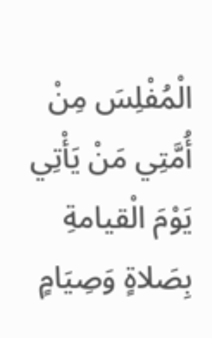الْمُفْلِسَ مِنْ أُمَّتِي مَنْ يَأْتِي يَوْمَ الْقيامةِ بِصَلاةٍ وَصِيَامٍ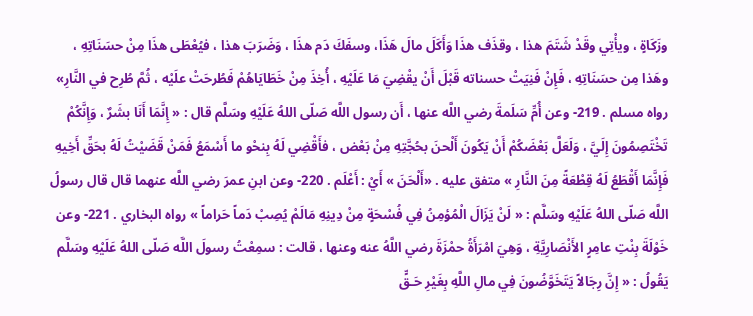وزَكَاةٍ ، ويأْتِي وقَدْ شَتَمَ هذا ، وقذَف هذَا وَأَكَلَ مالَ هَذَا، وسفَكَ دَم هذَا ، وَضَرَبَ هذا ، فيُعْطَى هذَا مِنْ حسَنَاتِهِ ، وهَذا مِن حسَنَاتِهِ ، فَإِنْ فَنِيَتْ حسناته قَبْلَ أَنْ يقْضِيَ مَا عَلَيْهِ ، أُخِذَ مِنْ خَطَايَاهُمْ فَطُرحَتْ علَيْه ، ثُمَّ طُرِح في النَّارِ» رواه مسلم . 219- وعن أُمِّ سَلَمةَ رضي اللَّه عنها ، أَن رسول اللَّه صَلّى اللهُ عَلَيْهِ وسَلَّم قال : « إِنَّمَا أَنَا بشَرٌ ، وَإِنَّكُمْ تَخْتَصِمُونَ إِلَيَّ ، وَلَعَلَّ بَعْضَكُمْ أَنْ يَكُونَ أَلْحنَ بحُجَّتِهِ مِنْ بَعْض ، فأَقْضِي لَهُ بِنحْو ما أَسْمَعُ فَمَنْ قَضَيْتُ لَهُ بحَقِّ أَخِيهِ فَإِنَّمَا أَقْطَعُ لَهُ قِطْعَةً مِنَ النَّارِ » متفق عليه . «أَلْحَنَ » أَيْ : أَعْلَم . 220- وعن ابنِ عمرَ رضي اللَّه عنهما قال قال رسولُ اللَّه صَلّى اللهُ عَلَيْهِ وسَلَّم : « لَنْ يَزَالَ الْمُؤمِنُ فِي فُسْحَةٍ مِنْ دِينِهِ مَالَمْ يُصِبْ دَماً حَراماً » رواه البخاري . 221- وعن خَوْلَةَ بِنْتِ عامِرٍ الأَنْصَارِيَّةِ ، وَهِيَ امْرَأَةُ حمْزَةَ رضي اللَّهُ عنه وعنها ، قالت : سمِعْتُ رسولَ اللَّه صَلّى اللهُ عَلَيْهِ وسَلَّم يَقُولُ : « إِنَّ رِجَالاً يَتَخَوَّضُونَ فِي مالِ اللَّهِ بِغَيْرِ حَـقٍّ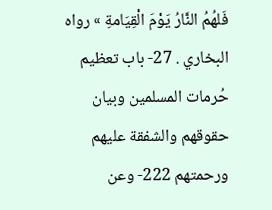فَلهُمُ النَّارُ يَوْمَ الْقِيَامةِ » رواه البخاري . 27- باب تعظيم حُرمات المسلمين وبيان حقوقهم والشفقة عليهم ورحمتهم 222- وعن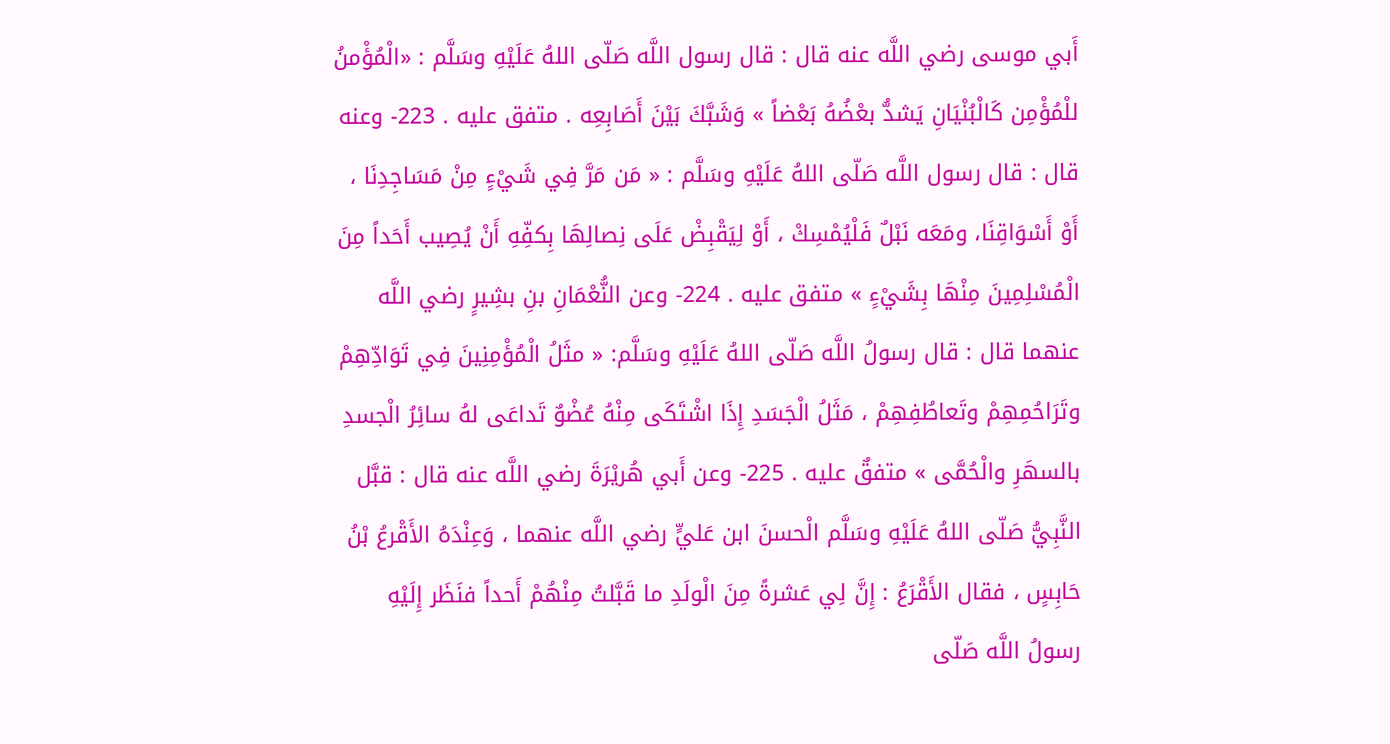أَبي موسى رضي اللَّه عنه قال : قال رسول اللَّه صَلّى اللهُ عَلَيْهِ وسَلَّم : «الْمُؤْمنُ للْمُؤْمِن كَالْبُنْيَانِ يَشدُّ بعْضُهُ بَعْضاً » وَشَبَّكَ بَيْنَ أَصَابِعِه . متفق عليه . 223- وعنه قال : قال رسول اللَّه صَلّى اللهُ عَلَيْهِ وسَلَّم : « مَن مَرَّ فِي شَيْءٍ مِنْ مَسَاجِدِنَا ، أَوْ أَسْوَاقِنَا، ومَعَه نَبْلٌ فَلْيُمْسِكْ ، أَوْ لِيَقْبِضْ عَلَى نِصالِهَا بِكفِّهِ أَنْ يُصِيب أَحَداً مِنَ الْمُسْلِمِينَ مِنْهَا بِشَيْءٍ » متفق عليه . 224- وعن النُّعْمَانِ بنِ بشِيرٍ رضي اللَّه عنهما قال : قال رسولُ اللَّه صَلّى اللهُ عَلَيْهِ وسَلَّم: « مثَلُ الْمُؤْمِنِينَ فِي تَوَادِّهِمْ وتَرَاحُمِهِمْ وتَعاطُفِهِمْ ، مَثَلُ الْجَسَدِ إِذَا اشْتَكَى مِنْهُ عُضْوٌ تَداعَى لهُ سائِرُ الْجسدِ بالسهَرِ والْحُمَّى » متفقٌ عليه . 225- وعن أَبي هُريْرَةَ رضي اللَّه عنه قال : قبَّل النَّبِيُّ صَلّى اللهُ عَلَيْهِ وسَلَّم الْحسنَ ابن عَليٍّ رضي اللَّه عنهما ، وَعِنْدَهُ الأَقْرعُ بْنُ حَابِسٍ ، فقال الأَقْرَعُ : إِنَّ لِي عَشرةً مِنَ الْولَدِ ما قَبَّلتُ مِنْهُمْ أَحداً فنَظَر إِلَيْهِ رسولُ اللَّه صَلّى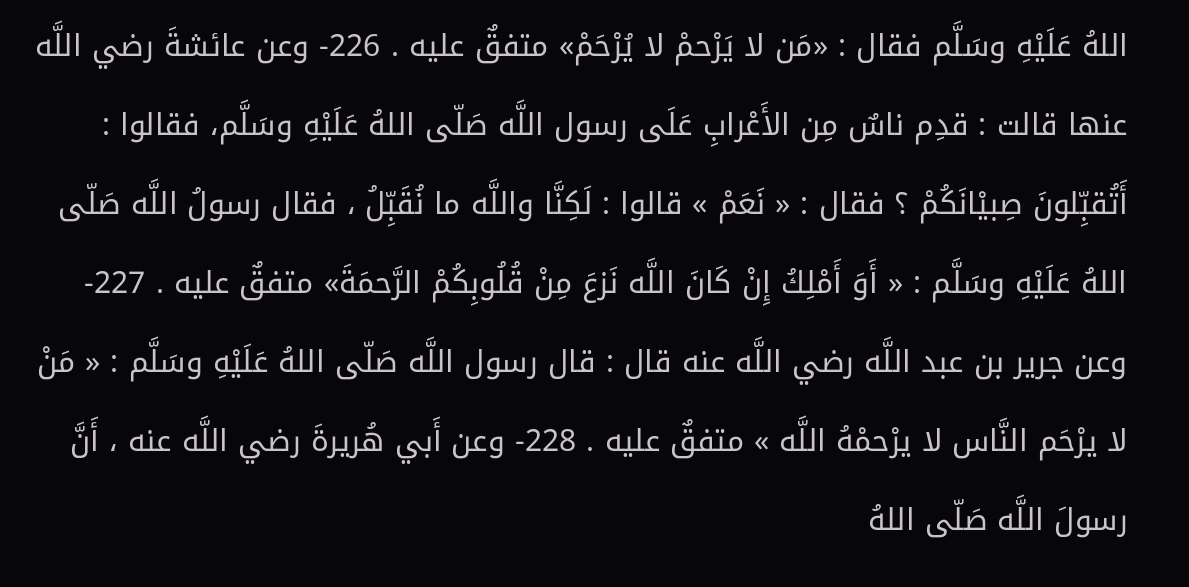اللهُ عَلَيْهِ وسَلَّم فقال : «مَن لا يَرْحمْ لا يُرْحَمْ» متفقٌ عليه . 226- وعن عائشةَ رضي اللَّه عنها قالت : قدِم ناسٌ مِن الأَعْرابِ عَلَى رسول اللَّه صَلّى اللهُ عَلَيْهِ وسَلَّم، فقالوا : أَتُقبِّلونَ صِبيْانَكُمْ ؟ فقال : « نَعَمْ » قالوا : لَكِنَّا واللَّه ما نُقَبِّلُ ، فقال رسولُ اللَّه صَلّى اللهُ عَلَيْهِ وسَلَّم : « أَوَ أَمْلِكُ إِنْ كَانَ اللَّه نَزعَ مِنْ قُلُوبِكُمْ الرَّحمَةَ» متفقٌ عليه . 227- وعن جرير بن عبد اللَّه رضي اللَّه عنه قال : قال رسول اللَّه صَلّى اللهُ عَلَيْهِ وسَلَّم : « مَنْ لا يرْحَم النَّاس لا يرْحمْهُ اللَّه » متفقٌ عليه . 228- وعن أَبي هُريرةَ رضي اللَّه عنه ، أَنَّ رسولَ اللَّه صَلّى اللهُ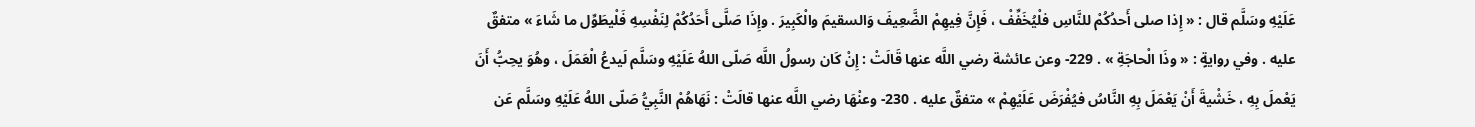عَلَيْهِ وسَلَّم قال : « إِذا صلى أَحدُكُمْ للنَّاسِ فلْيُخَفِّفْ ، فَإِنَّ فِيهِمْ الضَّعِيفَ وَالسقيمَ والْكَبِيرَ . وإِذَا صَلَّى أَحَدُكُمْ لِنَفْسِهِ فَلْيطَوِّل ما شَاءَ » متفقٌ عليه . وفي روايةٍ : « وذَا الْحاجَةِ » . 229- وعن عائشة رضي اللَّه عنها قَالَتْ : إِنْ كَان رسولُ اللَّه صَلّى اللهُ عَلَيْهِ وسَلَّم لَيدعُ الْعَمَلَ ، وهُوَ يحِبُّ أَنَ يَعْملَ بِهِ ، خَشْيةَ أَنْ يَعْمَلَ بِهِ النَّاسُ فيُفْرَضَ عَلَيْهِمْ » متفقٌ عليه . 230- وعنْهَا رضي اللَّه عنها قالَتْ : نَهَاهُمْ النَّبِيُّ صَلّى اللهُ عَلَيْهِ وسَلَّم عَن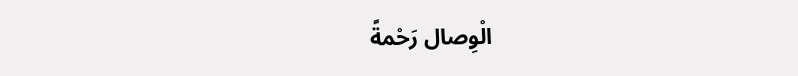الْوِصال رَحْمةً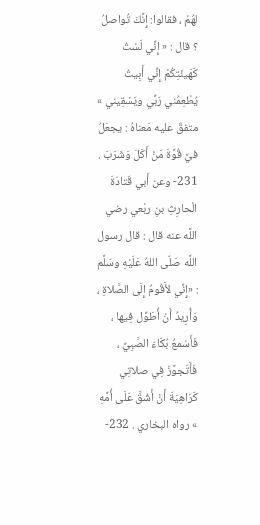لهُمْ ، فقالوا: إِنَّكَ تُواصلُ ؟ قال : « إِنِّي لَسْتُ كَهَيئَتِكُمْ إِنِّي أَبِيتُ يُطْعِمُني رَبِّي ويَسْقِيني » متفقٌ عليه مَعناهُ : يجعَلُ فيَّ قُوَّةَ مَنْ أَكَلَ وَشَرَبَ . 231- وعن أَبي قَتادَةَ الْحارِثِ بنِ ربْعي رضي اللَّه عنه قال : قال رسول اللَّه صَلّى اللهُ عَلَيْهِ وسَلَّم : «إِنِّي لأَقُومُ إِلَى الصَّلاةِ ، وَأُرِيدُ أَنْ أُطَوِّل فِيها ، فَأَسْمعُ بُكَاءَ الصَّبِيِّ ، فَأَتَجوَّزَ فِي صلاتِي كَرَاهِيَةَ أَنْ أَشُقَّ عَلَى أُمِّهِ » رواه البخاري . 232-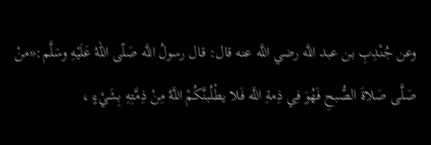وعن جُنْدِبِ بن عبد اللَّه رضي اللَّه عنه قال: قال رسولُ اللَّه صَلّى اللهُ عَلَيْهِ وسَلَّم:«منْ صَلَّى صَلاةَ الصُّبحِ فَهُوَ فِي ذِمةِ اللَّه فَلا يطْلُبنَّكُمْ اللَّهُ مِنْ ذِمَّتِهِ بِشَيْءٍ ،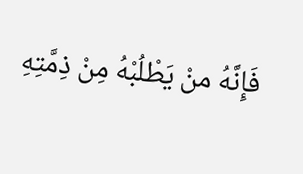فَإِنَّهُ منْ يَطْلُبْهُ مِنْ ذِمَّتِهِ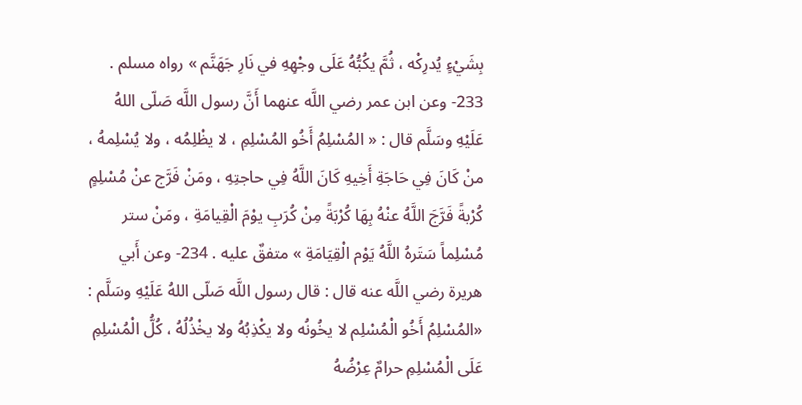بِشَيْءٍ يُدرِكْه ، ثُمَّ يكُبُّهُ عَلَى وجْهِهِ في نَارِ جَهَنَّم » رواه مسلم . 233- وعن ابن عمر رضي اللَّه عنهما أَنَّ رسول اللَّه صَلّى اللهُ عَلَيْهِ وسَلَّم قال : « المُسْلِمُ أَخُو المُسْلِمِ ، لا يظْلِمُه ، ولا يُسْلِمهُ ، منْ كَانَ فِي حَاجَةِ أَخِيهِ كَانَ اللَّهُ فِي حاجتِهِ ، ومَنْ فَرَّج عنْ مُسْلِمٍ كُرْبةً فَرَّجَ اللَّهُ عنْهُ بِهَا كُرْبَةً مِنْ كُرَبِ يوْمَ الْقِيامَةِ ، ومَنْ ستر مُسْلِماً سَتَرهُ اللَّهُ يَوْم الْقِيَامَةِ » متفقٌ عليه . 234- وعن أَبي هريرة رضي اللَّه عنه قال : قال رسول اللَّه صَلّى اللهُ عَلَيْهِ وسَلَّم : «المُسْلِمُ أَخُو الْمُسْلِم لا يخُونُه ولا يكْذِبُهُ ولا يخْذُلُهُ ، كُلُّ الْمُسْلِمِ عَلَى الْمُسْلِمِ حرامٌ عِرْضُهُ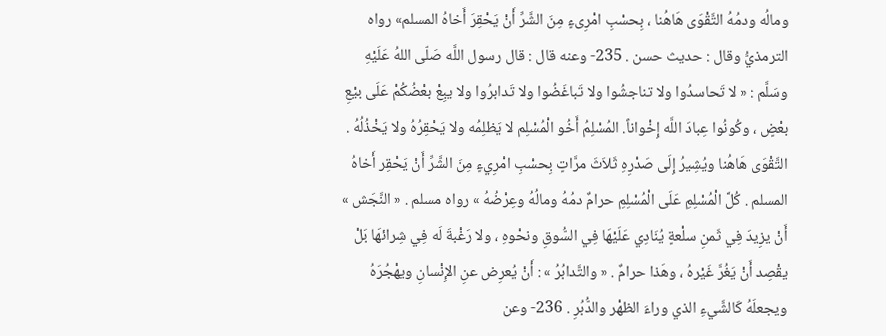ومالُه ودمُهُ التَّقْوَى هَاهُنا ، بِحسْبِ امْرِىءٍ مِنَ الشَّرِّ أَنْ يَحْقِرَ أَخاهُ المسلم» رواه الترمذيُّ وقال : حديث حسن . 235- وعنه قال : قال رسول اللَّه صَلّى اللهُ عَلَيْهِ وسَلَّم : « لا تَحاسدُوا ولا تناجشُوا ولا تَباغَضُوا ولا تَدابرُوا ولا يبِعْ بعْضُكُمْ عَلَى بيْعِ بعْضٍ ، وكُونُوا عِبادَ اللَّه إِخْواناً. المُسْلِمُ أَخُو الْمُسْلِم لا يَظلِمُه ولا يَحْقِرُهُ ولا يَخْذُلُهُ . التَّقْوَى هَاهُنا ويُشِيرُ إِلَى صَدْرِهِ ثَلاَثَ مرَّاتٍ بِحسْبِ امْرِيءٍ مِنَ الشَّرِّ أَنْ يَحْقِر أَخاهُ المسلم . كُلَّ الْمُسْلِمِ عَلَى الْمُسْلِمِ حرامٌ دمُهُ ومالُهُ وعِرْضُهُ » رواه مسلم . « النَّجَش » أَنْ يزِيدَ فِي ثَمنِ سلْعةٍ يُنَادِي عَلَيْهَا فِي السُّوقِ ونحْوهِ ، ولا رَغْبةَ لَه فِي شِرائهَا بَلْ يقْصِد أَنْ يَغُرَّ غَيْرهُ ، وهَذا حرامٌ . « والتَّدابُرُ » : أَنْ يُعرِض عنِ الإِنْسانِ ويهْجُرَهُ ويجعلَهُ كَالشَّيءِ الذي وراءَ الظهْر والدُّبُرِ . 236- وعن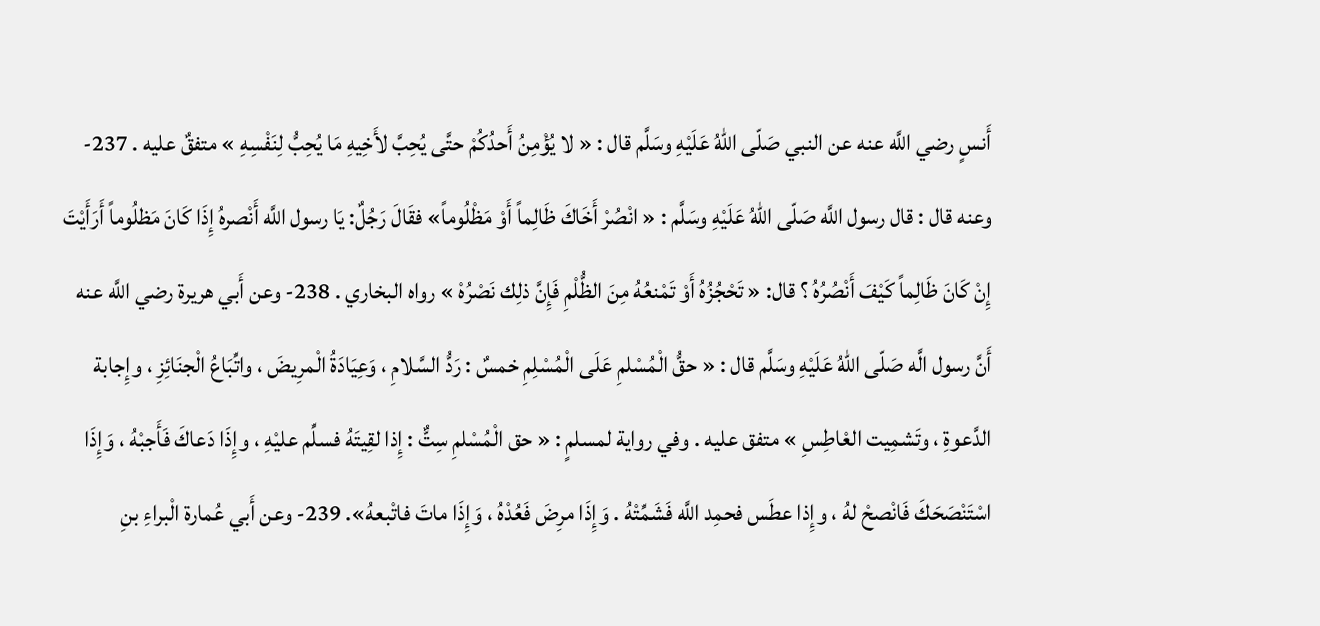أَنسٍ رضي اللَّه عنه عن النبي صَلّى اللهُ عَلَيْهِ وسَلَّم قال : « لا يُؤْمِنُ أَحدُكُمْ حتَّى يُحِبَّ لأَخِيهِ مَا يُحِبُّ لِنَفْسِهِ » متفقٌ عليه . 237- وعنه قال : قال رسول اللَّه صَلّى اللهُ عَلَيْهِ وسَلَّم : « انْصُرْ أَخَاكَ ظَالِماً أَوْ مَظْلُوماً» فقَالَ رَجُلٌ: يَا رسول اللَّه أَنْصرهُ إِذَا كَانَ مَظلُوماً أَرَأَيْتَ إِنْ كَانَ ظَالِماً كَيْفَ أَنْصُرُهُ ؟ قال: « تَحْجُزُهُ أَوْ تَمْنعُهُ مِنَ الظُّلْمِ فَإِنَّ ذلِك نَصْرُهْ » رواه البخاري . 238- وعن أَبي هريرة رضي اللَّه عنه أَنَّ رسول الَّه صَلّى اللهُ عَلَيْهِ وسَلَّم قال : « حقُّ الْمُسْلمِ عَلَى الْمُسْلِمِ خمسٌ : رَدُّ السَّلامِ ، وَعِيَادَةُ الْمرِيضَ ، واتِّبَاعُ الْجنَائِزِ ، وإِجابة الدَّعوةِ ، وتَشمِيت العْاطِسِ » متفق عليه . وفي رواية لمسلمٍ : « حق الْمُسْلمِ سِتٌّ : إِذا لقِيتَهُ فسلِّم عليْهِ ، وإِذَا دَعاكَ فَأَجبْهُ ، وَإِذَا اسْتَنْصَحَكَ فَانْصحْ لهُ ، وإِذا عطَس فحمِد اللَّه فَشَمِّتْهُ . وَإِذَا مرِضَ فَعُدْهُ ، وَإِذَا ماتَ فاتْبعهُ». 239- وعن أَبي عُمارة الْبراءِ بنِ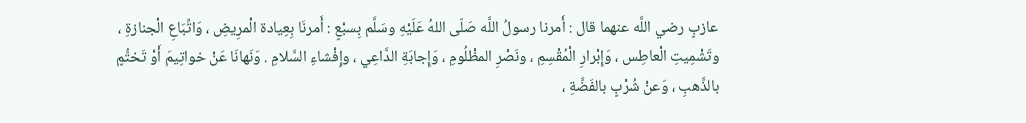عازبٍ رضي اللَّه عنهما قال : أَمرنا رسولُ اللَّه صَلّى اللهُ عَلَيْهِ وسَلَّم بِسبْعٍ : أَمرنَا بِعِيادة الْمرِيضِ ، وَاتِّبَاعِ الْجنازةِ ، وتَشْمِيتِ الْعاطِس ، وَإِبْرارِ الْمُقْسِمِ ، ونَصْرِ المظْلُومِ ، وَإِجابَةِ الدَّاعِي ، وإِفْشاءِ السَّلامِ . وَنَهانَا عَنْ خواتِيمَ أَوْ تَختُّمٍ بالذَّهبِ ، وَعنْ شُرْبٍ بالفَضَّةِ ،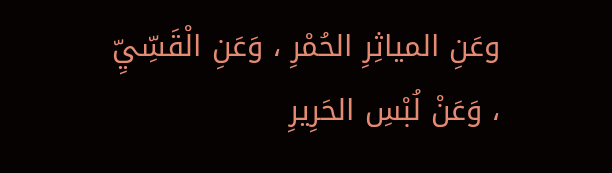وعَنِ المياثِرِ الحُمْرِ ، وَعَنِ الْقَسِّيِّ ، وَعَنْ لُبْسِ الحَرِيرِ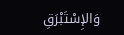وَالإِسْتَبْرَقِ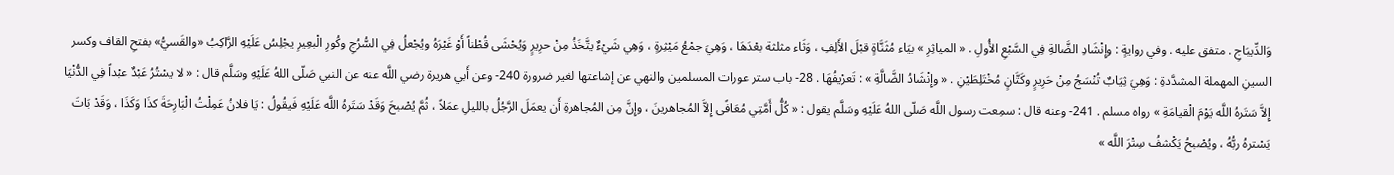وَالدِّيبَاجِ . متفق عليه . وفي روايةٍ : وإِنْشَادِ الضَّالةِ فِي السَّبْعِ الأُولِ . « المياثِرِ » بيَاء مُثَنَّاةٍ قبْلَ الأَلِفِ ، وَثَاء مثلثة بعْدَهَا ، وَهِيَ جمْعُ مَيْثِرةٍ ، وَهِي شَيْءٌ يتَّخَذُ مِنْ حرِيرٍ وَيُحْشَى قُطْناً أَوْ غَيْرَهُ ويُجْعلُ فِي السُّرُجِ وكُورِ الْبعِيرِ يجْلِسُ عَلَيْهِ الرَّاكِبُ «والقَسيُّ» بفتحِ القاف وكسر السينِ المهملة المشدَّدةِ : وَهِيَ ثِيَابٌ تُنْسَجُ مِنْ حَرِيرٍ وكَتَّانٍ مُخْتَلِطَيْنِ . « وإِنْشَادُ الضَّالَّةِ » : تَعرْيفُهَا . 28- باب ستر عورات المسلمين والنهي عن إشاعتها لغير ضرورة 240- وعن أَبي هريرة رضي اللَّه عنه عن النبي صَلّى اللهُ عَلَيْهِ وسَلَّم قال : « لا يسْتُرُ عَبْدٌ عبْداً فِي الدُّنْيَا إِلاَّ سَتَرهُ اللَّه يَوْمَ الْقيامَةِ » رواه مسلم . 241- وعنه قال : سمِعت رسول اللَّه صَلّى اللهُ عَلَيْهِ وسَلَّم يقول : « كُلُّ أَمَّتِي مُعَافًى إِلاَّ المُجاهرينَ ، وإِنَّ مِن المُجاهرةِ أَن يعمَلَ الرَّجُلُ بالليلِ عمَلاً ، ثُمَّ يُصْبحَ وَقَدْ سَتَرهُ اللَّه عَلَيْهِ فَيقُولُ : يَا فلانُ عَمِلْتُ الْبَارِحَةَ كذَا وَكَذَا ، وَقَدْ بَاتَ يَسْترهُ ربُّهُ ، ويُصْبحُ يَكْشفُ سِتْرَ اللَّه »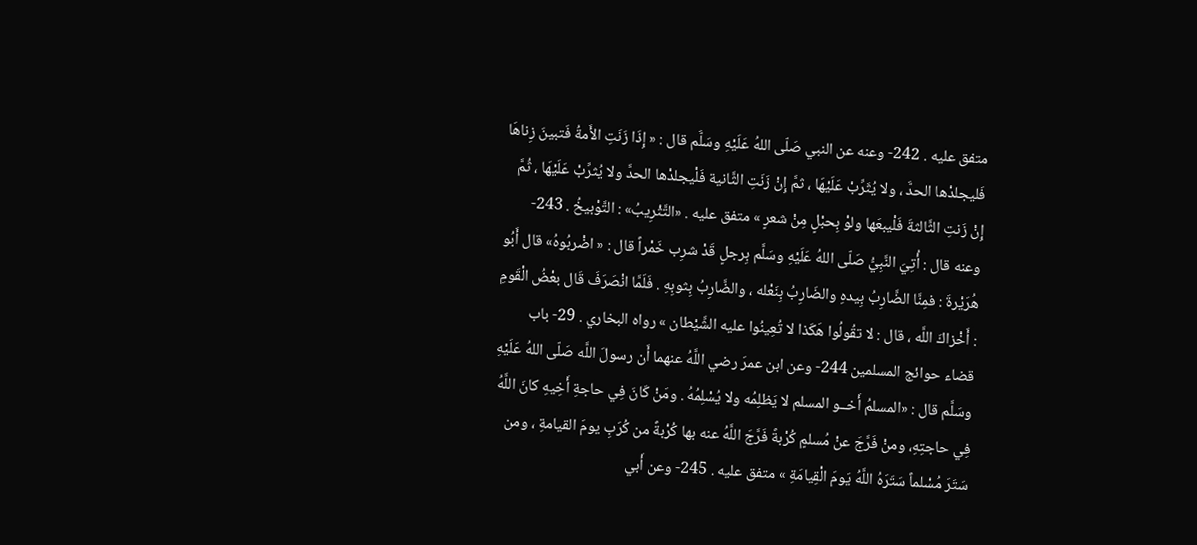متفق عليه . 242- وعنه عن النبي صَلّى اللهُ عَلَيْهِ وسَلَّم قال : « إِذَا زَنَتِ الأَمةُ فَتبينَ زِناهَا فَليجلدْها الحدَّ ، ولا يُثَرِّبْ عَلَيْهَا ، ثمَّ إِنْ زَنَتِ الثَّانية فَلْيجلدْها الحدَّ ولا يُثرِّبْ عَلَيْهَا ، ثُمَّ إِنْ زَنتِ الثَّالثةَ فَلْيبعَها ولوْ بِحبْلٍ مِنْ شعرٍ » متفق عليه . «التَّثْرِيبُ» : التَّوْبيخُ . 243- وعنه قال : أُتِيَ النَّبِيُّ صَلّى اللهُ عَلَيْهِ وسَلَّم بِرجلٍ قَدْ شرِب خَمْراً قال : « اضْربُوهُ» قال أَبُو هُرَيْرةَ : فمِنَّا الضَّارِبُ بِيدهِ والضَارِبُ بِنَعْله ، والضَّارِبُ بِثوبِهِ . فَلَمَّا انْصَرَفَ قَال بعْضُ الْقَومِ : أَخْزاكَ اللَّه ، قال : لا تقُولُوا هَكَذا لا تُعِينُوا عليه الشَّيْطان » رواه البخاري . 29- باب قضاء حوائج المسلمين 244- وعن ابن عمرَ رضي اللَّهُ عنهما أَن رسولَ اللَّه صَلّى اللهُ عَلَيْهِ وسَلَّم قال : «المسلمُ أَخــو المسلم لا يَظلِمُه ولا يُسْلِمُهُ . ومَنْ كَانَ فِي حاجةِ أَخِيهِ كانَ اللَّهُ فِي حاجتِهِ، ومنْ فَرَّجَ عنْ مُسلمٍ كُرْبةً فَرَّجَ اللَّهُ عنه بها كُرْبةً من كُرَبِ يومَ القيامةِ ، ومن سَتَرَ مُسْلماً سَتَرَهُ اللَّهُ يَومَ الْقِيامَةِ » متفق عليه . 245- وعن أَبي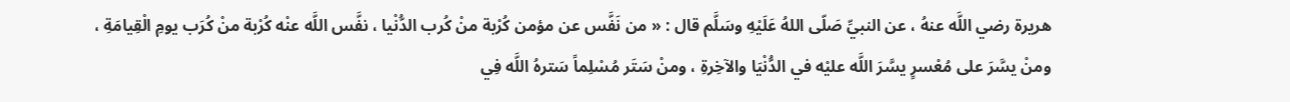هريرة رضي اللَّه عنهُ ، عن النبيِّ صَلّى اللهُ عَلَيْهِ وسَلَّم قال : « من نَفَّس عن مؤمن كُرْبة منْ كُرب الدُّنْيا ، نفَّس اللَّه عنْه كُرْبة منْ كُرَب يومِ الْقِيامَةِ ، ومنْ يسَّرَ على مُعْسرٍ يسَّرَ اللَّه عليْه في الدُّنْيَا والآخِرةِ ، ومنْ سَتَر مُسْلِماً سَترهُ اللَّه فِي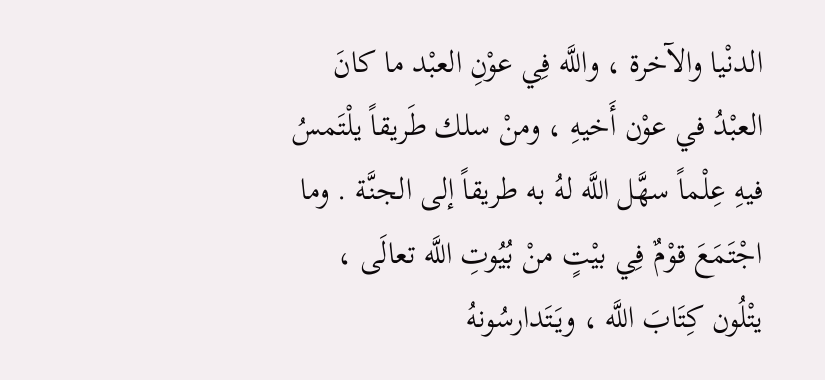الدنْيا والآخرة ، واللَّه فِي عوْنِ العبْد ما كانَ العبْدُ في عوْن أَخيهِ ، ومنْ سلك طَريقاً يلْتَمسُ فيهِ عِلْماً سهَّل اللَّه لهُ به طريقاً إلى الجنَّة . وما اجْتَمَعَ قوْمٌ فِي بيْتٍ منْ بُيُوتِ اللَّه تعالَى ، يتْلُون كِتَابَ اللَّه ، ويَتَدارسُونهُ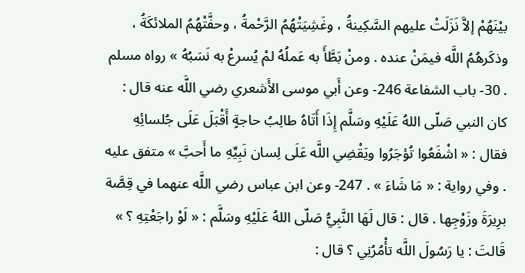بيْنَهُمْ إلاَّ نَزَلَتْ عليهم السَّكِينةُ ، وغَشِيَتْهُمُ الرَّحْمةُ ، وحفَّتْهُمُ الملائكَةُ ، وذكَرهُمُ اللَّه فيمَنْ عنده . ومنْ بَطَّأَ به عَملُهُ لمْ يُسرعْ به نَسَبُهُ » رواه مسلم . 30- باب الشفاعة 246- وعن أَبي موسى الأَشعري رضي اللَّه عنه قال : كان النبي صَلّى اللهُ عَلَيْهِ وسَلَّم إِذَا أَتَاهُ طالِبُ حاجةٍ أَقْبَلَ عَلَى جُلسائِهِ فقال : « اشْفَعُوا تُؤجَرُوا ويَقْضِي اللَّه عَلَى لِسان نَبِيِّهِ ما أَحبَّ » متفق عليه . وفي رواية : « مَا شَاءَ » . 247- وعن ابن عباس رضي اللَّه عنهما في قِصَّة برِيرَةَ وزَوْجِها . قال : قال لَهَا النَّبِيُّ صَلّى اللهُ عَلَيْهِ وسَلَّم : « لَوْ راجَعْتِهِ ؟ » قَالتَ : يا رَسُولَ اللَّه تأْمُرُنِي ؟ قال :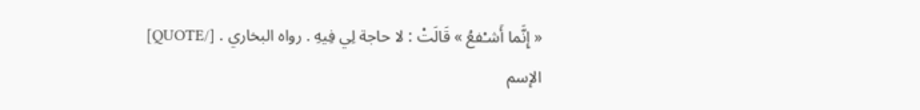« إِنَّما أَشـْفعُ » قَالَتْ : لا حاجة لِي فِيهِ . رواه البخاري . [/QUOTE]
الإسم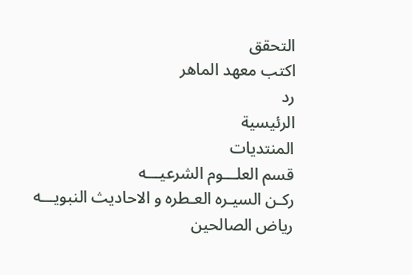التحقق
اكتب معهد الماهر
رد
الرئيسية
المنتديات
قسم العلـــوم الشرعيـــه
ركـن السيـره العـطره و الاحاديث النبويـــه
رياض الصالحين